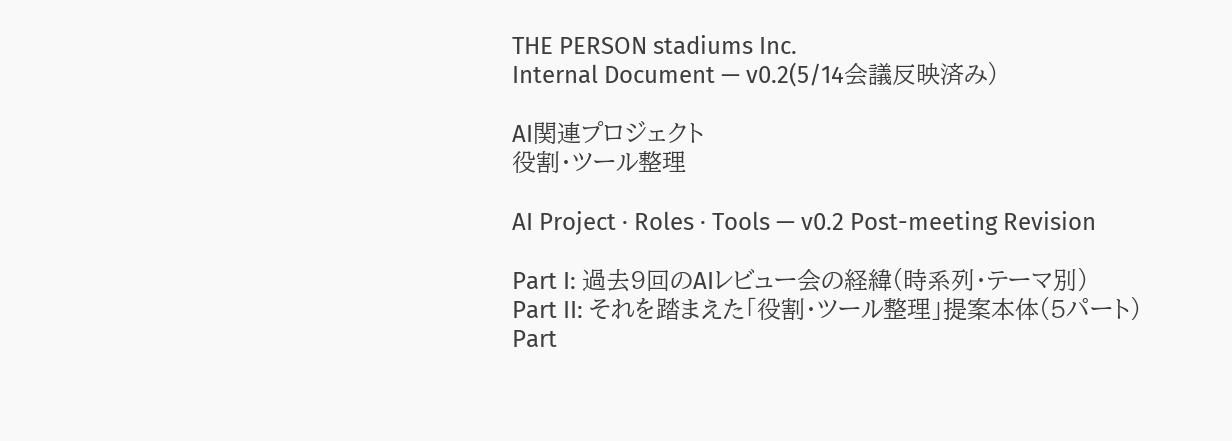THE PERSON stadiums Inc.
Internal Document — v0.2(5/14会議反映済み)

AI関連プロジェクト
役割・ツール整理

AI Project · Roles · Tools — v0.2 Post-meeting Revision

Part I: 過去9回のAIレビュー会の経緯(時系列・テーマ別)
Part II: それを踏まえた「役割・ツール整理」提案本体(5パート)
Part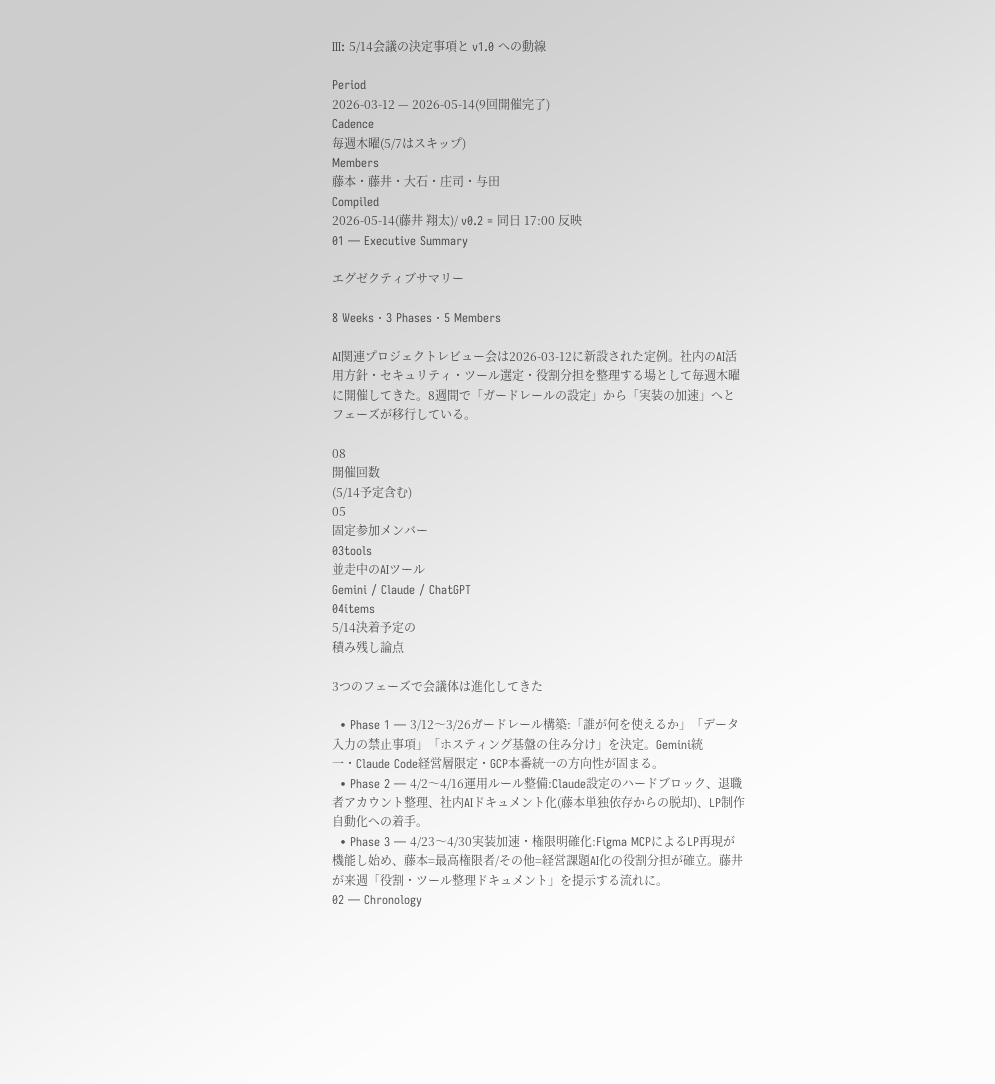III: 5/14会議の決定事項と v1.0 への動線

Period
2026-03-12 — 2026-05-14(9回開催完了)
Cadence
毎週木曜(5/7はスキップ)
Members
藤本・藤井・大石・庄司・与田
Compiled
2026-05-14(藤井 翔太)/ v0.2 = 同日 17:00 反映
01 — Executive Summary

エグゼクティブサマリー

8 Weeks · 3 Phases · 5 Members

AI関連プロジェクトレビュー会は2026-03-12に新設された定例。社内のAI活用方針・セキュリティ・ツール選定・役割分担を整理する場として毎週木曜に開催してきた。8週間で「ガードレールの設定」から「実装の加速」へとフェーズが移行している。

08
開催回数
(5/14予定含む)
05
固定参加メンバー
03tools
並走中のAIツール
Gemini / Claude / ChatGPT
04items
5/14決着予定の
積み残し論点

3つのフェーズで会議体は進化してきた

  • Phase 1 — 3/12〜3/26ガードレール構築:「誰が何を使えるか」「データ入力の禁止事項」「ホスティング基盤の住み分け」を決定。Gemini統一・Claude Code経営層限定・GCP本番統一の方向性が固まる。
  • Phase 2 — 4/2〜4/16運用ルール整備:Claude設定のハードブロック、退職者アカウント整理、社内AIドキュメント化(藤本単独依存からの脱却)、LP制作自動化への着手。
  • Phase 3 — 4/23〜4/30実装加速・権限明確化:Figma MCPによるLP再現が機能し始め、藤本=最高権限者/その他=経営課題AI化の役割分担が確立。藤井が来週「役割・ツール整理ドキュメント」を提示する流れに。
02 — Chronology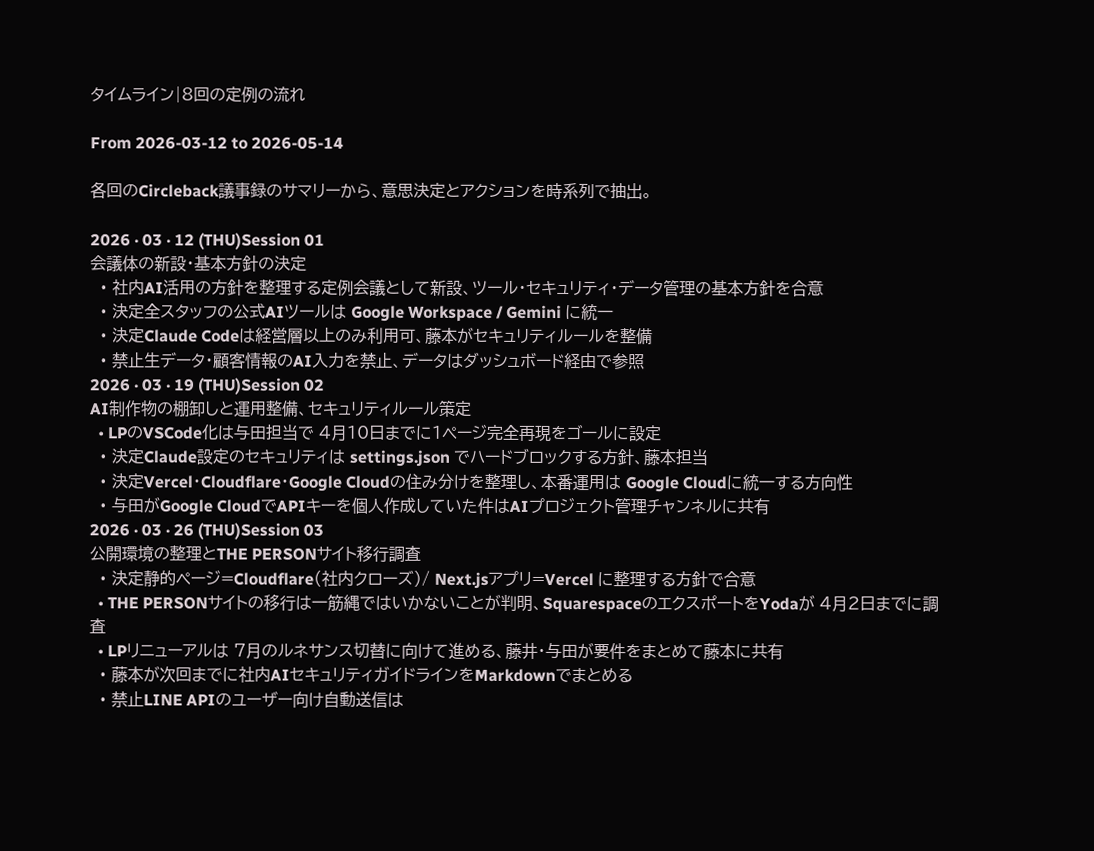タイムライン|8回の定例の流れ

From 2026-03-12 to 2026-05-14

各回のCircleback議事録のサマリーから、意思決定とアクションを時系列で抽出。

2026 · 03 · 12 (THU)Session 01
会議体の新設・基本方針の決定
  • 社内AI活用の方針を整理する定例会議として新設、ツール・セキュリティ・データ管理の基本方針を合意
  • 決定全スタッフの公式AIツールは Google Workspace / Gemini に統一
  • 決定Claude Codeは経営層以上のみ利用可、藤本がセキュリティルールを整備
  • 禁止生データ・顧客情報のAI入力を禁止、データはダッシュボード経由で参照
2026 · 03 · 19 (THU)Session 02
AI制作物の棚卸しと運用整備、セキュリティルール策定
  • LPのVSCode化は与田担当で 4月10日までに1ページ完全再現をゴールに設定
  • 決定Claude設定のセキュリティは settings.json でハードブロックする方針、藤本担当
  • 決定Vercel・Cloudflare・Google Cloudの住み分けを整理し、本番運用は Google Cloudに統一する方向性
  • 与田がGoogle CloudでAPIキーを個人作成していた件はAIプロジェクト管理チャンネルに共有
2026 · 03 · 26 (THU)Session 03
公開環境の整理とTHE PERSONサイト移行調査
  • 決定静的ページ=Cloudflare(社内クローズ)/ Next.jsアプリ=Vercel に整理する方針で合意
  • THE PERSONサイトの移行は一筋縄ではいかないことが判明、SquarespaceのエクスポートをYodaが 4月2日までに調査
  • LPリニューアルは 7月のルネサンス切替に向けて進める、藤井・与田が要件をまとめて藤本に共有
  • 藤本が次回までに社内AIセキュリティガイドラインをMarkdownでまとめる
  • 禁止LINE APIのユーザー向け自動送信は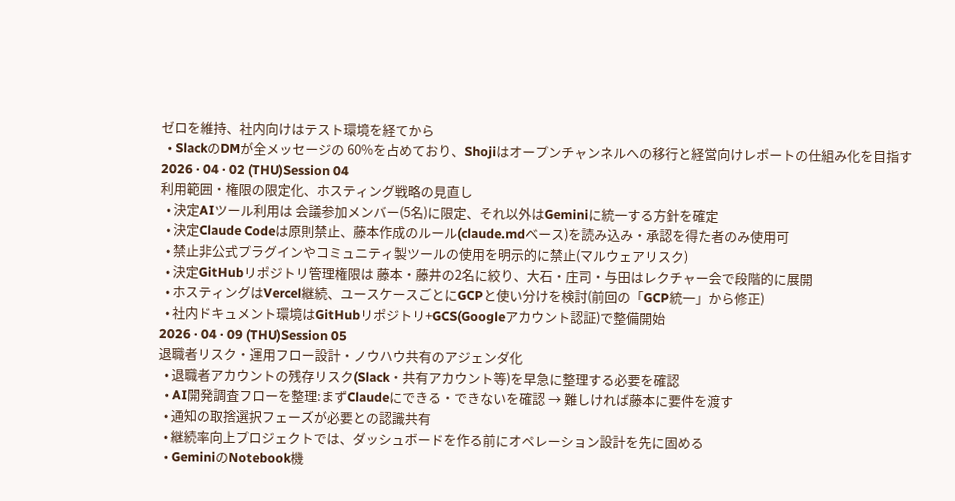ゼロを維持、社内向けはテスト環境を経てから
  • SlackのDMが全メッセージの 60%を占めており、Shojiはオープンチャンネルへの移行と経営向けレポートの仕組み化を目指す
2026 · 04 · 02 (THU)Session 04
利用範囲・権限の限定化、ホスティング戦略の見直し
  • 決定AIツール利用は 会議参加メンバー(5名)に限定、それ以外はGeminiに統一する方針を確定
  • 決定Claude Codeは原則禁止、藤本作成のルール(claude.mdベース)を読み込み・承認を得た者のみ使用可
  • 禁止非公式プラグインやコミュニティ製ツールの使用を明示的に禁止(マルウェアリスク)
  • 決定GitHubリポジトリ管理権限は 藤本・藤井の2名に絞り、大石・庄司・与田はレクチャー会で段階的に展開
  • ホスティングはVercel継続、ユースケースごとにGCPと使い分けを検討(前回の「GCP統一」から修正)
  • 社内ドキュメント環境はGitHubリポジトリ+GCS(Googleアカウント認証)で整備開始
2026 · 04 · 09 (THU)Session 05
退職者リスク・運用フロー設計・ノウハウ共有のアジェンダ化
  • 退職者アカウントの残存リスク(Slack・共有アカウント等)を早急に整理する必要を確認
  • AI開発調査フローを整理:まずClaudeにできる・できないを確認 → 難しければ藤本に要件を渡す
  • 通知の取捨選択フェーズが必要との認識共有
  • 継続率向上プロジェクトでは、ダッシュボードを作る前にオペレーション設計を先に固める
  • GeminiのNotebook機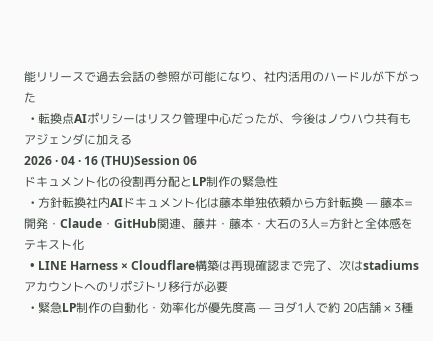能リリースで過去会話の参照が可能になり、社内活用のハードルが下がった
  • 転換点AIポリシーはリスク管理中心だったが、今後はノウハウ共有もアジェンダに加える
2026 · 04 · 16 (THU)Session 06
ドキュメント化の役割再分配とLP制作の緊急性
  • 方針転換社内AIドキュメント化は藤本単独依頼から方針転換 — 藤本=開発・Claude・GitHub関連、藤井・藤本・大石の3人=方針と全体感をテキスト化
  • LINE Harness × Cloudflare構築は再現確認まで完了、次はstadiumsアカウントへのリポジトリ移行が必要
  • 緊急LP制作の自動化・効率化が優先度高 — ヨダ1人で約 20店舗 × 3種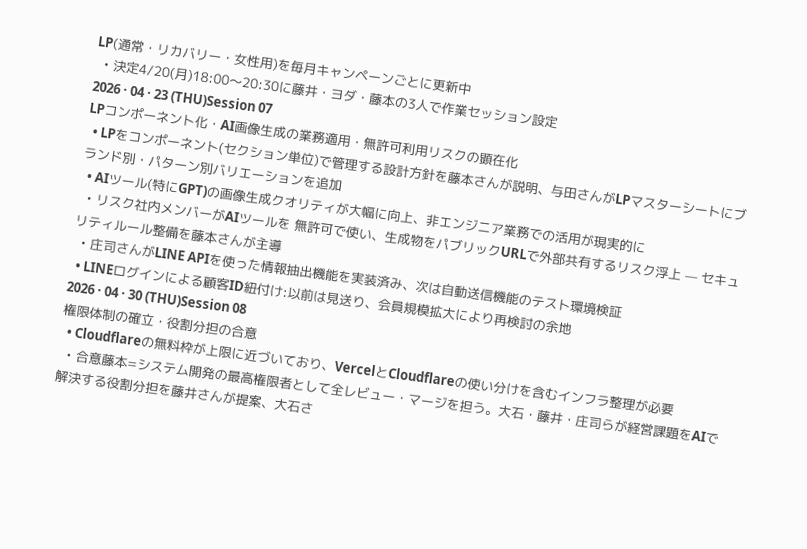LP(通常・リカバリー・女性用)を毎月キャンペーンごとに更新中
  • 決定4/20(月)18:00〜20:30に藤井・ヨダ・藤本の3人で作業セッション設定
2026 · 04 · 23 (THU)Session 07
LPコンポーネント化・AI画像生成の業務適用・無許可利用リスクの顕在化
  • LPをコンポーネント(セクション単位)で管理する設計方針を藤本さんが説明、与田さんがLPマスターシートにブランド別・パターン別バリエーションを追加
  • AIツール(特にGPT)の画像生成クオリティが大幅に向上、非エンジニア業務での活用が現実的に
  • リスク社内メンバーがAIツールを 無許可で使い、生成物をパブリックURLで外部共有するリスク浮上 — セキュリティルール整備を藤本さんが主導
  • 庄司さんがLINE APIを使った情報抽出機能を実装済み、次は自動送信機能のテスト環境検証
  • LINEログインによる顧客ID紐付け:以前は見送り、会員規模拡大により再検討の余地
2026 · 04 · 30 (THU)Session 08
権限体制の確立・役割分担の合意
  • Cloudflareの無料枠が上限に近づいており、VercelとCloudflareの使い分けを含むインフラ整理が必要
  • 合意藤本=システム開発の最高権限者として全レビュー・マージを担う。大石・藤井・庄司らが経営課題をAIで解決する役割分担を藤井さんが提案、大石さ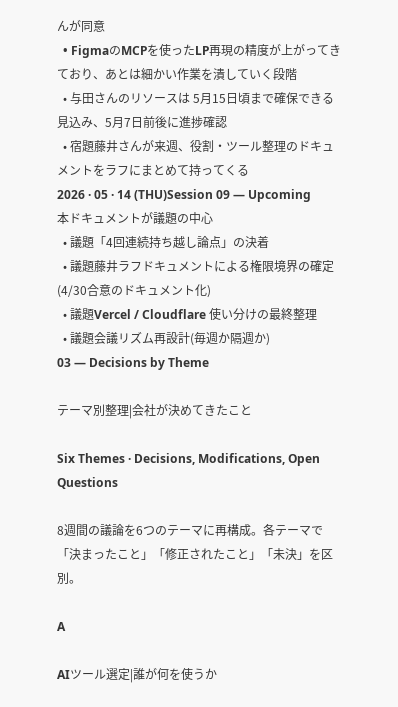んが同意
  • FigmaのMCPを使ったLP再現の精度が上がってきており、あとは細かい作業を潰していく段階
  • 与田さんのリソースは 5月15日頃まで確保できる見込み、5月7日前後に進捗確認
  • 宿題藤井さんが来週、役割・ツール整理のドキュメントをラフにまとめて持ってくる
2026 · 05 · 14 (THU)Session 09 — Upcoming
本ドキュメントが議題の中心
  • 議題「4回連続持ち越し論点」の決着
  • 議題藤井ラフドキュメントによる権限境界の確定(4/30合意のドキュメント化)
  • 議題Vercel / Cloudflare 使い分けの最終整理
  • 議題会議リズム再設計(毎週か隔週か)
03 — Decisions by Theme

テーマ別整理|会社が決めてきたこと

Six Themes · Decisions, Modifications, Open Questions

8週間の議論を6つのテーマに再構成。各テーマで「決まったこと」「修正されたこと」「未決」を区別。

A

AIツール選定|誰が何を使うか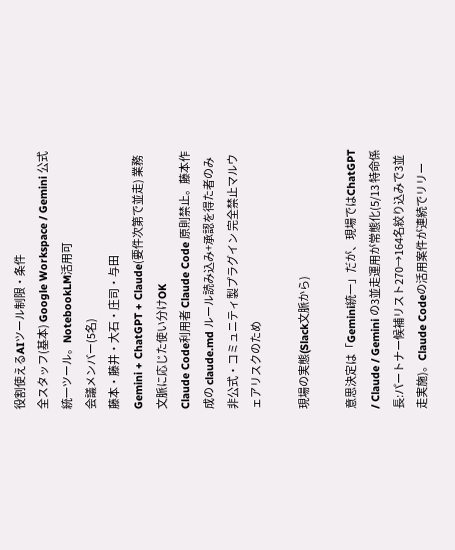役割使えるAIツール制限・条件
全スタッフ(基本) Google Workspace / Gemini 公式統一ツール。NotebookLM活用可
会議メンバー(5名)
藤本・藤井・大石・庄司・与田
Gemini + ChatGPT + Claude(要件次第で並走) 業務文脈に応じた使い分けOK
Claude Code利用者 Claude Code 原則禁止。藤本作成の claude.md ルール読み込み+承認を得た者のみ
非公式・コミュニティ製プラグイン 完全禁止マルウェアリスクのため

現場の実態(Slack文脈から)

意思決定は「Gemini統一」だが、現場ではChatGPT / Claude / Gemini の3並走運用が常態化(5/13 特命係長:パートナー候補リスト270→164名絞り込みで3並走実施)。Claude Codeの活用案件が連続でリリー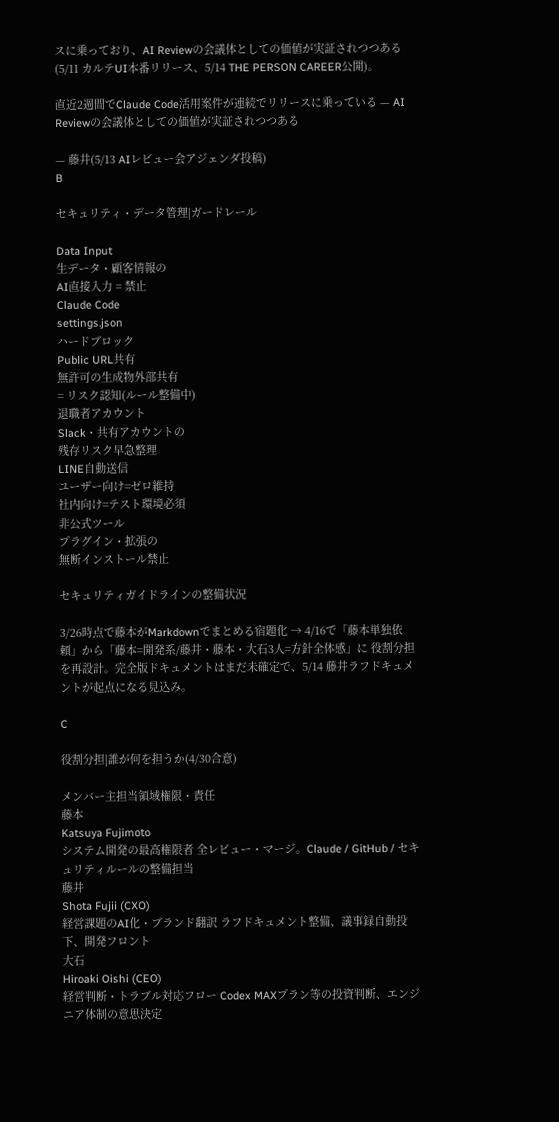スに乗っており、AI Reviewの会議体としての価値が実証されつつある(5/11 カルテUI本番リリース、5/14 THE PERSON CAREER公開)。

直近2週間でClaude Code活用案件が連続でリリースに乗っている — AI Reviewの会議体としての価値が実証されつつある

— 藤井(5/13 AIレビュー会アジェンダ投稿)
B

セキュリティ・データ管理|ガードレール

Data Input
生データ・顧客情報の
AI直接入力 = 禁止
Claude Code
settings.json
ハードブロック
Public URL共有
無許可の生成物外部共有
= リスク認知(ルール整備中)
退職者アカウント
Slack・共有アカウントの
残存リスク早急整理
LINE自動送信
ユーザー向け=ゼロ維持
社内向け=テスト環境必須
非公式ツール
プラグイン・拡張の
無断インストール禁止

セキュリティガイドラインの整備状況

3/26時点で藤本がMarkdownでまとめる宿題化 → 4/16で「藤本単独依頼」から「藤本=開発系/藤井・藤本・大石3人=方針全体感」に 役割分担を再設計。完全版ドキュメントはまだ未確定で、5/14 藤井ラフドキュメントが起点になる見込み。

C

役割分担|誰が何を担うか(4/30合意)

メンバー主担当領域権限・責任
藤本
Katsuya Fujimoto
システム開発の最高権限者 全レビュー・マージ。Claude / GitHub / セキュリティルールの整備担当
藤井
Shota Fujii (CXO)
経営課題のAI化・ブランド翻訳 ラフドキュメント整備、議事録自動投下、開発フロント
大石
Hiroaki Oishi (CEO)
経営判断・トラブル対応フロー Codex MAXプラン等の投資判断、エンジニア体制の意思決定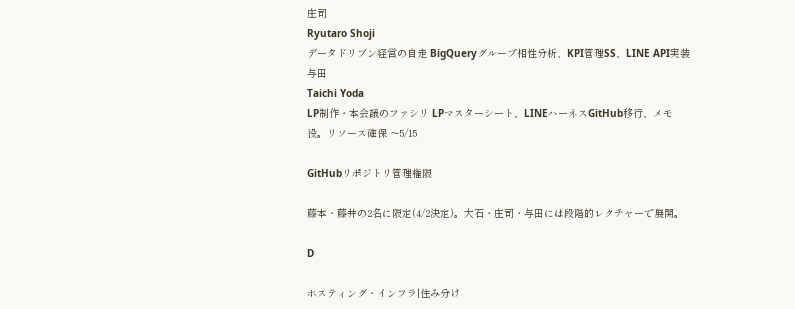庄司
Ryutaro Shoji
データドリブン経営の自走 BigQueryグループ相性分析、KPI管理SS、LINE API実装
与田
Taichi Yoda
LP制作・本会議のファシリ LPマスターシート、LINEハーネスGitHub移行、メモ役。リソース確保 〜5/15

GitHubリポジトリ管理権限

藤本・藤井の2名に限定(4/2決定)。大石・庄司・与田には段階的レクチャーで展開。

D

ホスティング・インフラ|住み分け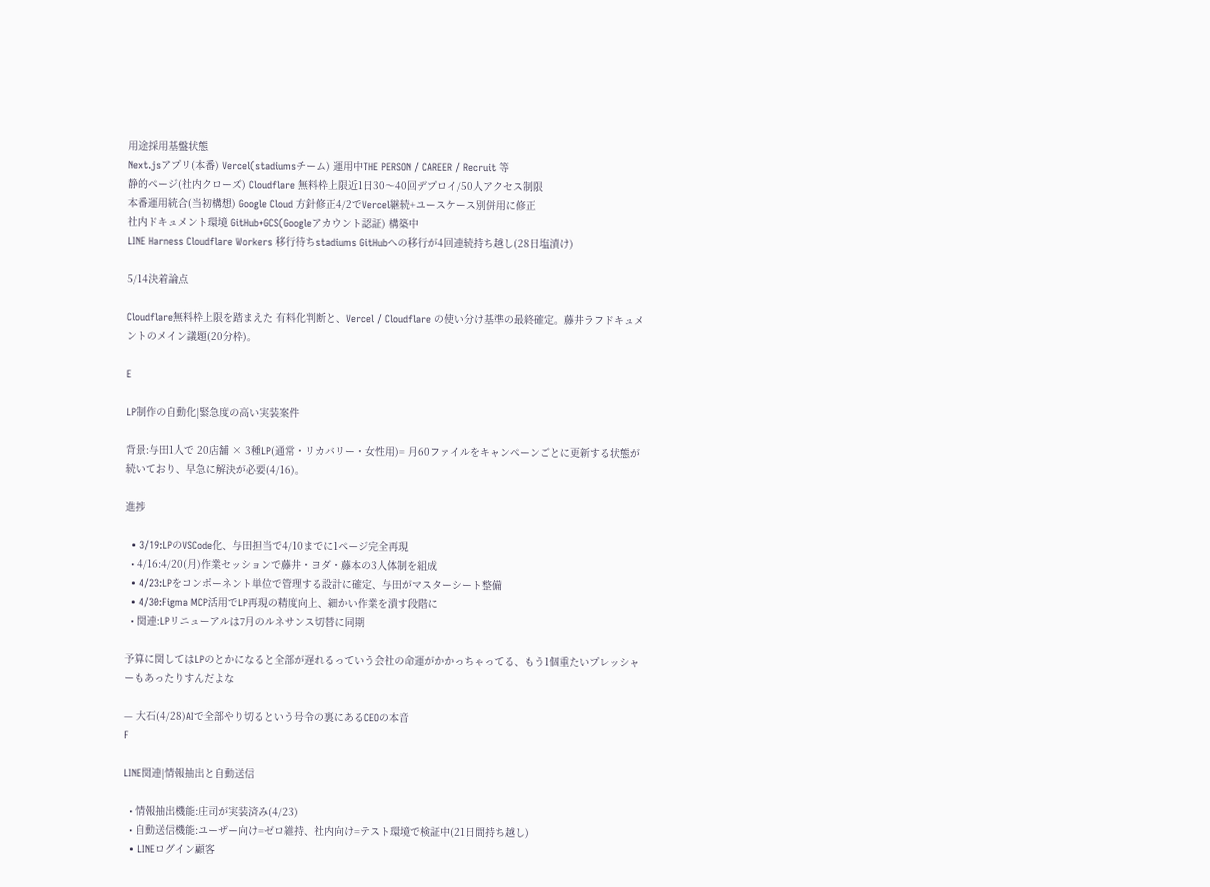用途採用基盤状態
Next.jsアプリ(本番) Vercel(stadiumsチーム) 運用中THE PERSON / CAREER / Recruit 等
静的ページ(社内クローズ) Cloudflare 無料枠上限近1日30〜40回デプロイ/50人アクセス制限
本番運用統合(当初構想) Google Cloud 方針修正4/2でVercel継続+ユースケース別併用に修正
社内ドキュメント環境 GitHub+GCS(Googleアカウント認証) 構築中
LINE Harness Cloudflare Workers 移行待ちstadiums GitHubへの移行が4回連続持ち越し(28日塩漬け)

5/14決着論点

Cloudflare無料枠上限を踏まえた 有料化判断と、Vercel / Cloudflare の使い分け基準の最終確定。藤井ラフドキュメントのメイン議題(20分枠)。

E

LP制作の自動化|緊急度の高い実装案件

背景:与田1人で 20店舗 × 3種LP(通常・リカバリー・女性用)= 月60ファイルをキャンペーンごとに更新する状態が続いており、早急に解決が必要(4/16)。

進捗

  • 3/19:LPのVSCode化、与田担当で4/10までに1ページ完全再現
  • 4/16:4/20(月)作業セッションで藤井・ヨダ・藤本の3人体制を組成
  • 4/23:LPをコンポーネント単位で管理する設計に確定、与田がマスターシート整備
  • 4/30:Figma MCP活用でLP再現の精度向上、細かい作業を潰す段階に
  • 関連:LPリニューアルは7月のルネサンス切替に同期

予算に関してはLPのとかになると全部が遅れるっていう会社の命運がかかっちゃってる、もう1個重たいプレッシャーもあったりすんだよな

— 大石(4/28)AIで全部やり切るという号令の裏にあるCEOの本音
F

LINE関連|情報抽出と自動送信

  • 情報抽出機能:庄司が実装済み(4/23)
  • 自動送信機能:ユーザー向け=ゼロ維持、社内向け=テスト環境で検証中(21日間持ち越し)
  • LINEログイン顧客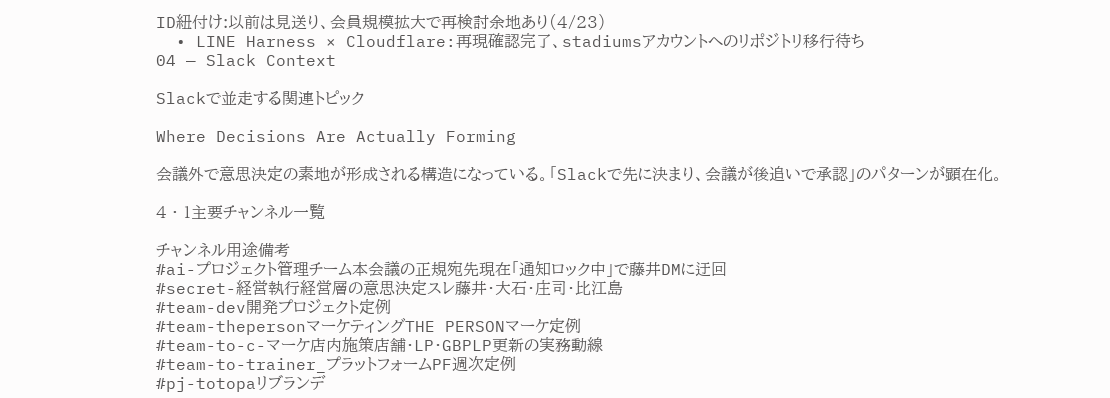ID紐付け:以前は見送り、会員規模拡大で再検討余地あり(4/23)
  • LINE Harness × Cloudflare:再現確認完了、stadiumsアカウントへのリポジトリ移行待ち
04 — Slack Context

Slackで並走する関連トピック

Where Decisions Are Actually Forming

会議外で意思決定の素地が形成される構造になっている。「Slackで先に決まり、会議が後追いで承認」のパターンが顕在化。

4 · 1主要チャンネル一覧

チャンネル用途備考
#ai-プロジェクト管理チーム本会議の正規宛先現在「通知ロック中」で藤井DMに迂回
#secret-経営執行経営層の意思決定スレ藤井・大石・庄司・比江島
#team-dev開発プロジェクト定例
#team-thepersonマーケティングTHE PERSONマーケ定例
#team-to-c-マーケ店内施策店舗・LP・GBPLP更新の実務動線
#team-to-trainer_プラットフォームPF週次定例
#pj-totopaリブランデ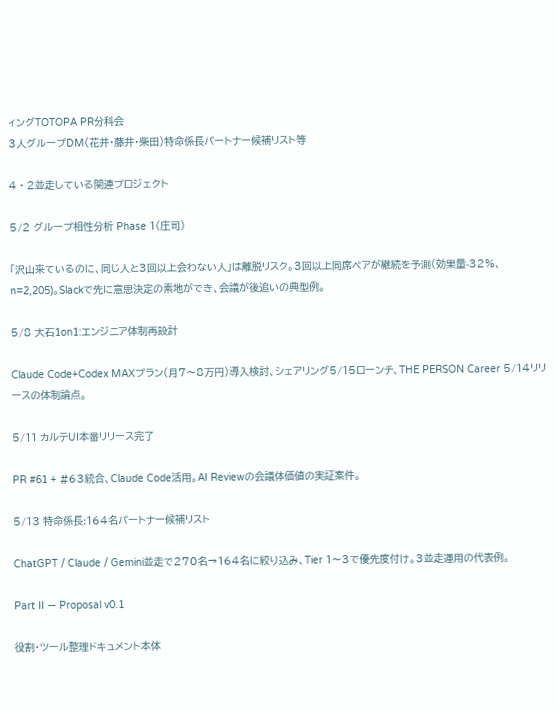ィングTOTOPA PR分科会
3人グループDM(花井・藤井・柴田)特命係長パートナー候補リスト等

4 · 2並走している関連プロジェクト

5/2 グループ相性分析 Phase 1(庄司)

「沢山来ているのに、同じ人と3回以上会わない人」は離脱リスク。3回以上同席ペアが継続を予測(効果量-32%、n=2,205)。Slackで先に意思決定の素地ができ、会議が後追いの典型例。

5/8 大石1on1:エンジニア体制再設計

Claude Code+Codex MAXプラン(月7〜8万円)導入検討、シェアリング5/15ローンチ、THE PERSON Career 5/14リリースの体制論点。

5/11 カルテUI本番リリース完了

PR #61 + #63統合、Claude Code活用。AI Reviewの会議体価値の実証案件。

5/13 特命係長:164名パートナー候補リスト

ChatGPT / Claude / Gemini並走で270名→164名に絞り込み、Tier 1〜3で優先度付け。3並走運用の代表例。

Part II — Proposal v0.1

役割・ツール整理ドキュメント本体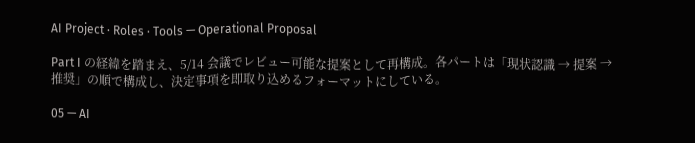AI Project · Roles · Tools — Operational Proposal

Part I の経緯を踏まえ、5/14 会議でレビュー可能な提案として再構成。各パートは「現状認識 → 提案 → 推奨」の順で構成し、決定事項を即取り込めるフォーマットにしている。

05 — AI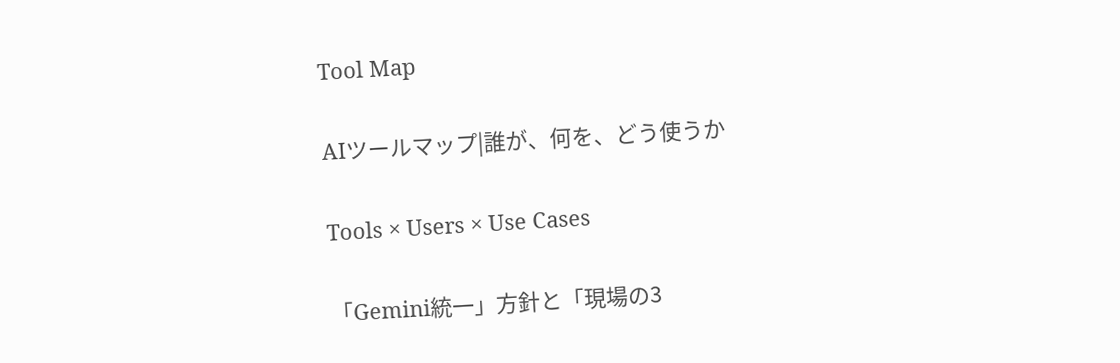Tool Map

AIツールマップ|誰が、何を、どう使うか

Tools × Users × Use Cases

「Gemini統一」方針と「現場の3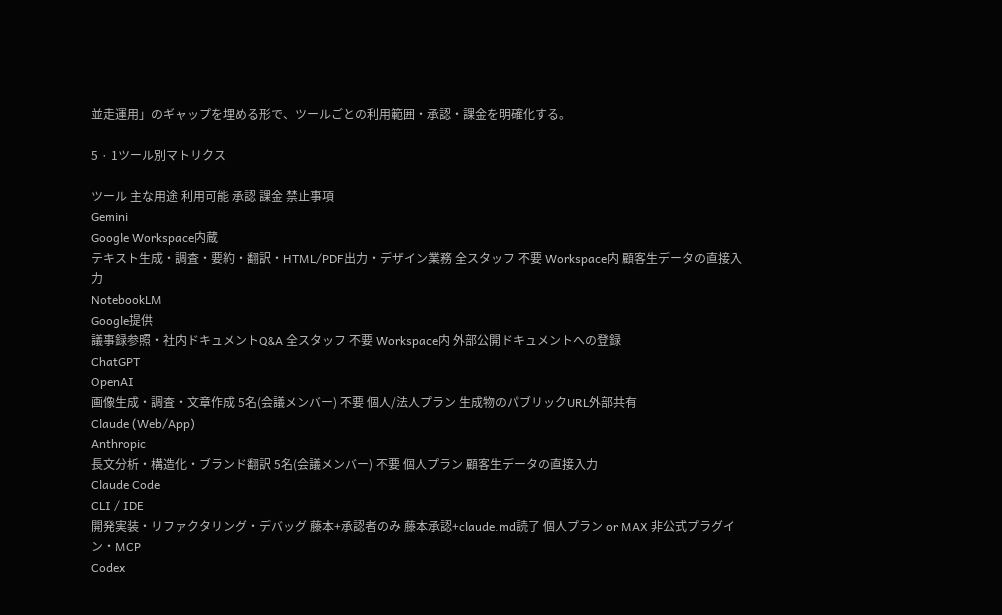並走運用」のギャップを埋める形で、ツールごとの利用範囲・承認・課金を明確化する。

5 · 1ツール別マトリクス

ツール 主な用途 利用可能 承認 課金 禁止事項
Gemini
Google Workspace内蔵
テキスト生成・調査・要約・翻訳・HTML/PDF出力・デザイン業務 全スタッフ 不要 Workspace内 顧客生データの直接入力
NotebookLM
Google提供
議事録参照・社内ドキュメントQ&A 全スタッフ 不要 Workspace内 外部公開ドキュメントへの登録
ChatGPT
OpenAI
画像生成・調査・文章作成 5名(会議メンバー) 不要 個人/法人プラン 生成物のパブリックURL外部共有
Claude (Web/App)
Anthropic
長文分析・構造化・ブランド翻訳 5名(会議メンバー) 不要 個人プラン 顧客生データの直接入力
Claude Code
CLI / IDE
開発実装・リファクタリング・デバッグ 藤本+承認者のみ 藤本承認+claude.md読了 個人プラン or MAX 非公式プラグイン・MCP
Codex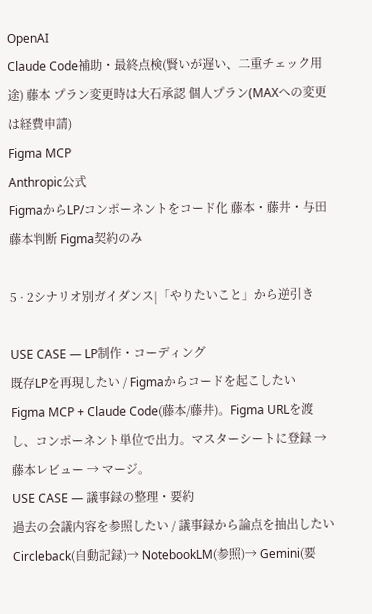OpenAI
Claude Code補助・最終点検(賢いが遅い、二重チェック用途) 藤本 プラン変更時は大石承認 個人プラン(MAXへの変更は経費申請)
Figma MCP
Anthropic公式
FigmaからLP/コンポーネントをコード化 藤本・藤井・与田 藤本判断 Figma契約のみ

5 · 2シナリオ別ガイダンス|「やりたいこと」から逆引き

USE CASE — LP制作・コーディング
既存LPを再現したい / Figmaからコードを起こしたい
Figma MCP + Claude Code(藤本/藤井)。Figma URLを渡し、コンポーネント単位で出力。マスターシートに登録 → 藤本レビュー → マージ。
USE CASE — 議事録の整理・要約
過去の会議内容を参照したい / 議事録から論点を抽出したい
Circleback(自動記録)→ NotebookLM(参照)→ Gemini(要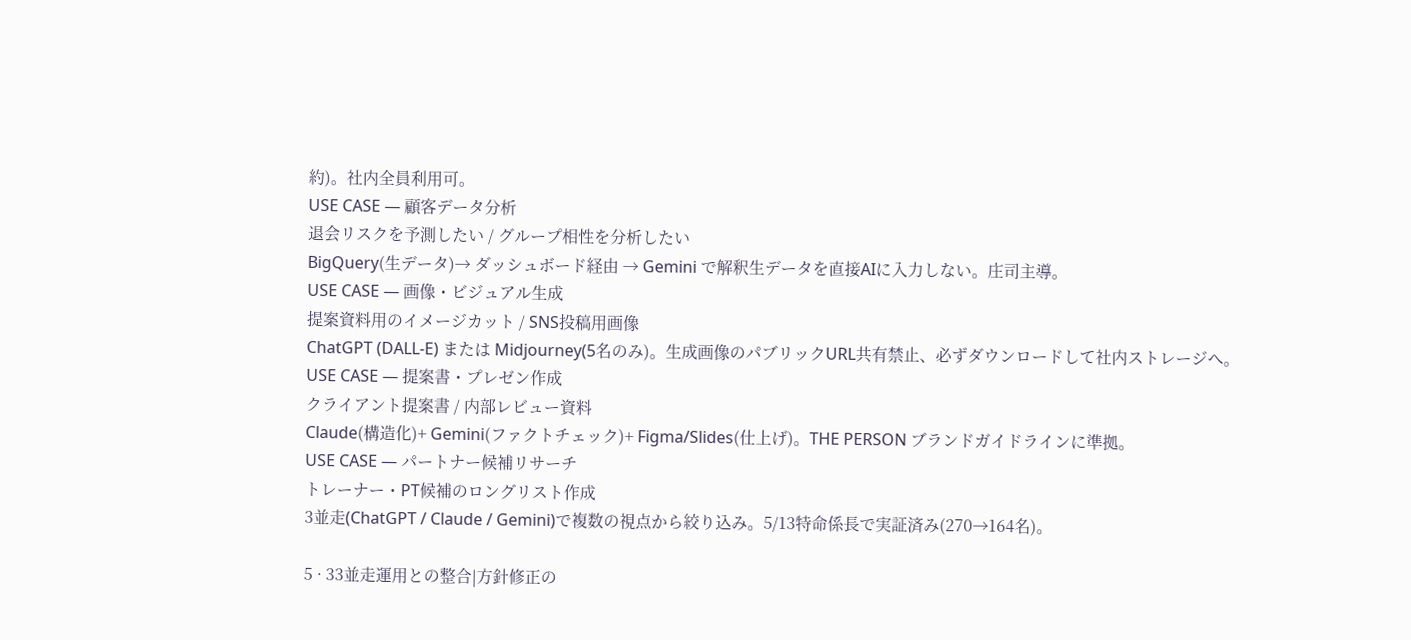約)。社内全員利用可。
USE CASE — 顧客データ分析
退会リスクを予測したい / グループ相性を分析したい
BigQuery(生データ)→ ダッシュボード経由 → Gemini で解釈生データを直接AIに入力しない。庄司主導。
USE CASE — 画像・ビジュアル生成
提案資料用のイメージカット / SNS投稿用画像
ChatGPT (DALL-E) または Midjourney(5名のみ)。生成画像のパブリックURL共有禁止、必ずダウンロードして社内ストレージへ。
USE CASE — 提案書・プレゼン作成
クライアント提案書 / 内部レビュー資料
Claude(構造化)+ Gemini(ファクトチェック)+ Figma/Slides(仕上げ)。THE PERSON ブランドガイドラインに準拠。
USE CASE — パートナー候補リサーチ
トレーナー・PT候補のロングリスト作成
3並走(ChatGPT / Claude / Gemini)で複数の視点から絞り込み。5/13特命係長で実証済み(270→164名)。

5 · 33並走運用との整合|方針修正の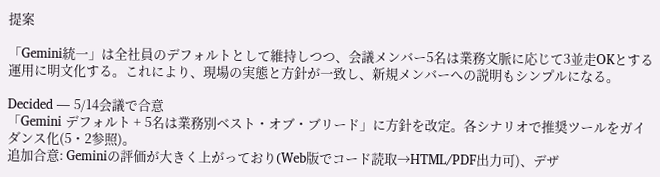提案

「Gemini統一」は全社員のデフォルトとして維持しつつ、会議メンバー5名は業務文脈に応じて3並走OKとする運用に明文化する。これにより、現場の実態と方針が一致し、新規メンバーへの説明もシンプルになる。

Decided — 5/14会議で合意
「Gemini デフォルト + 5名は業務別ベスト・オブ・ブリード」に方針を改定。各シナリオで推奨ツールをガイダンス化(5・2参照)。
追加合意: Geminiの評価が大きく上がっており(Web版でコード読取→HTML/PDF出力可)、デザ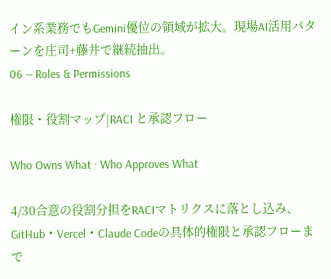イン系業務でもGemini優位の領域が拡大。現場AI活用パターンを庄司+藤井で継続抽出。
06 — Roles & Permissions

権限・役割マップ|RACI と承認フロー

Who Owns What · Who Approves What

4/30合意の役割分担をRACIマトリクスに落とし込み、GitHub・Vercel・Claude Codeの具体的権限と承認フローまで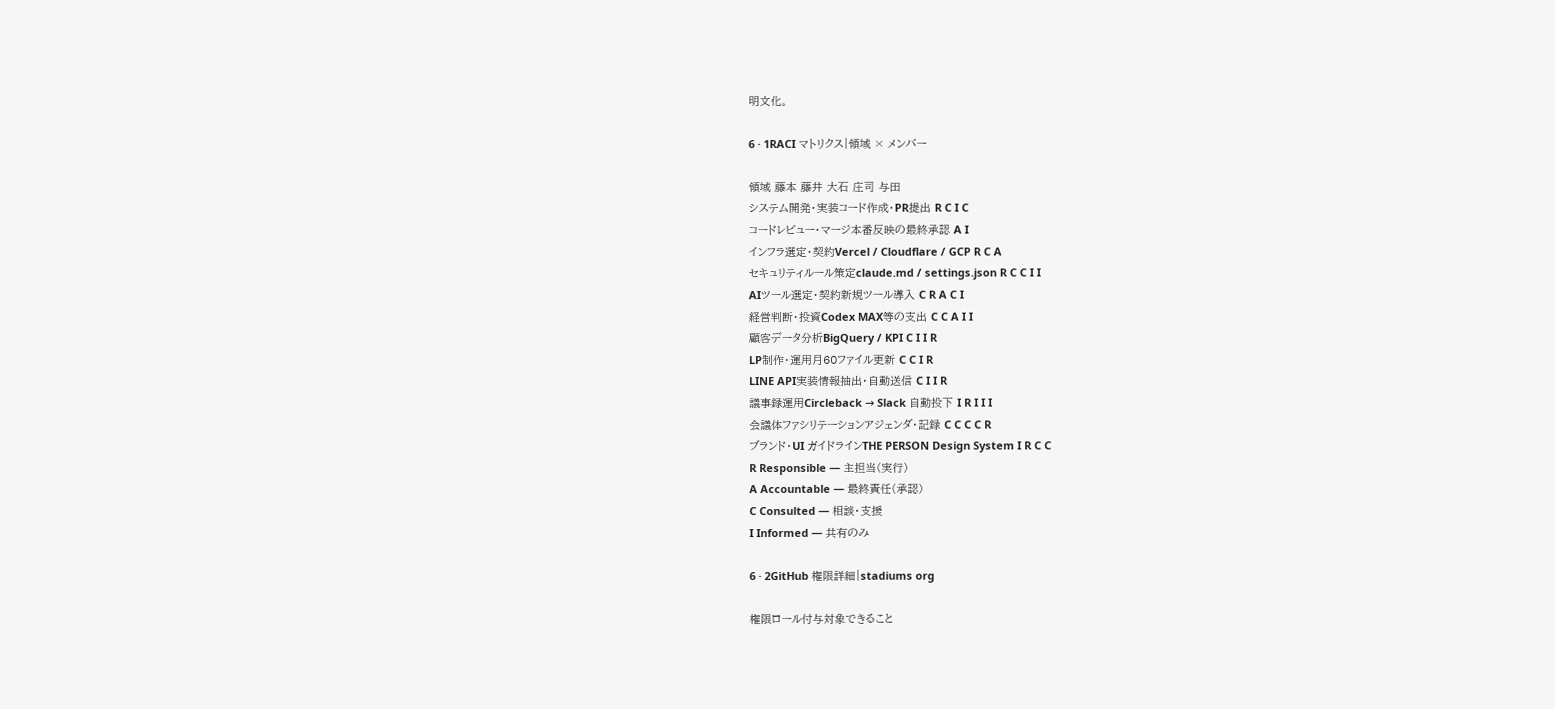明文化。

6 · 1RACI マトリクス|領域 × メンバー

領域 藤本 藤井 大石 庄司 与田
システム開発・実装コード作成・PR提出 R C I C
コードレビュー・マージ本番反映の最終承認 A I
インフラ選定・契約Vercel / Cloudflare / GCP R C A
セキュリティルール策定claude.md / settings.json R C C I I
AIツール選定・契約新規ツール導入 C R A C I
経営判断・投資Codex MAX等の支出 C C A I I
顧客データ分析BigQuery / KPI C I I R
LP制作・運用月60ファイル更新 C C I R
LINE API実装情報抽出・自動送信 C I I R
議事録運用Circleback → Slack 自動投下 I R I I I
会議体ファシリテーションアジェンダ・記録 C C C C R
ブランド・UI ガイドラインTHE PERSON Design System I R C C
R Responsible — 主担当(実行)
A Accountable — 最終責任(承認)
C Consulted — 相談・支援
I Informed — 共有のみ

6 · 2GitHub 権限詳細|stadiums org

権限ロール付与対象できること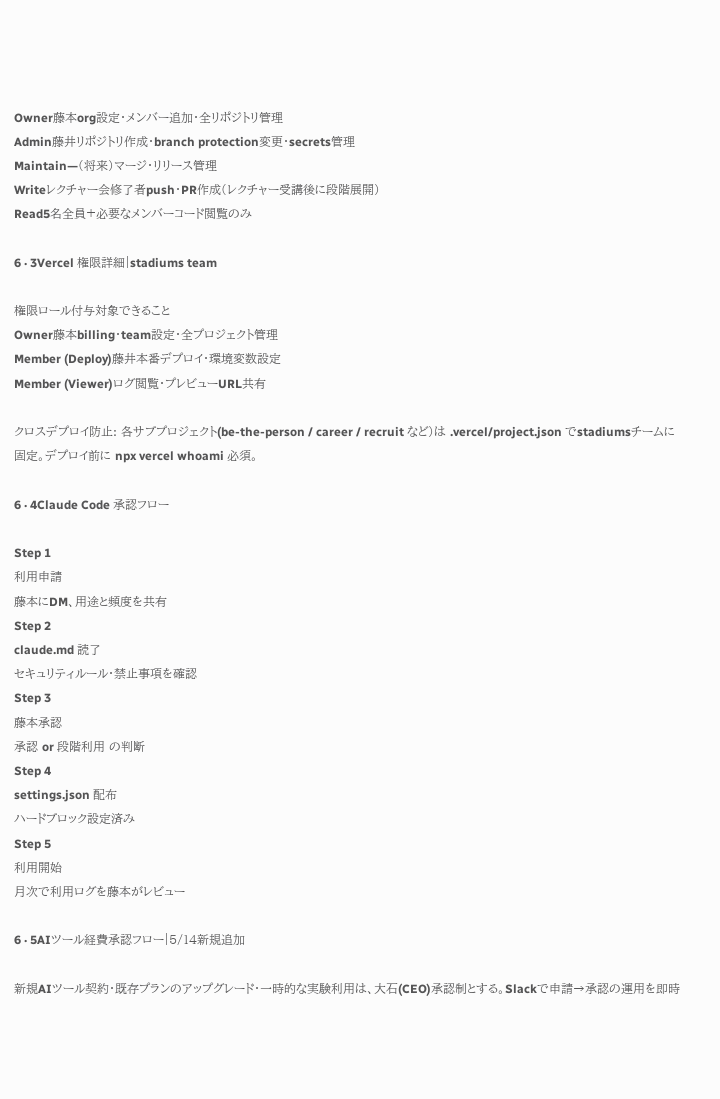Owner藤本org設定・メンバー追加・全リポジトリ管理
Admin藤井リポジトリ作成・branch protection変更・secrets管理
Maintain—(将来)マージ・リリース管理
Writeレクチャー会修了者push・PR作成(レクチャー受講後に段階展開)
Read5名全員+必要なメンバーコード閲覧のみ

6 · 3Vercel 権限詳細|stadiums team

権限ロール付与対象できること
Owner藤本billing・team設定・全プロジェクト管理
Member (Deploy)藤井本番デプロイ・環境変数設定
Member (Viewer)ログ閲覧・プレビューURL共有

クロスデプロイ防止: 各サブプロジェクト(be-the-person / career / recruit など)は .vercel/project.json でstadiumsチームに固定。デプロイ前に npx vercel whoami 必須。

6 · 4Claude Code 承認フロー

Step 1
利用申請
藤本にDM、用途と頻度を共有
Step 2
claude.md 読了
セキュリティルール・禁止事項を確認
Step 3
藤本承認
承認 or 段階利用 の判断
Step 4
settings.json 配布
ハードブロック設定済み
Step 5
利用開始
月次で利用ログを藤本がレビュー

6 · 5AIツール経費承認フロー|5/14新規追加

新規AIツール契約・既存プランのアップグレード・一時的な実験利用は、大石(CEO)承認制とする。Slackで申請→承認の運用を即時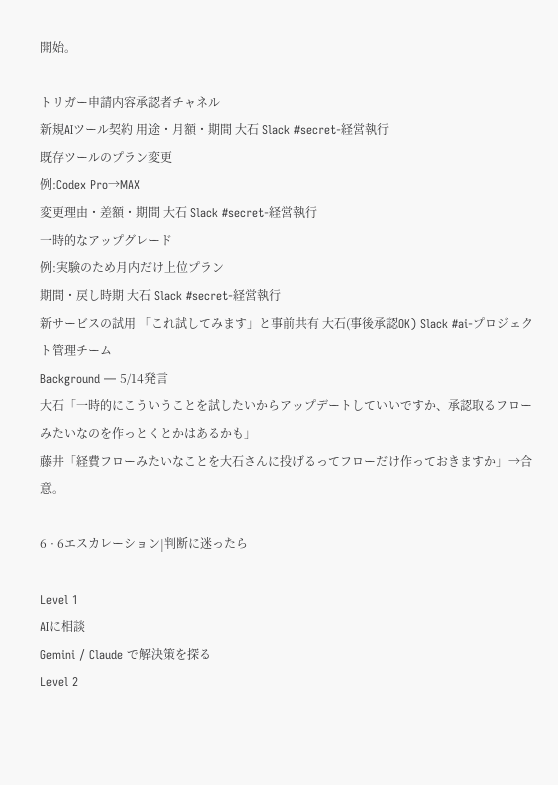開始。

トリガー申請内容承認者チャネル
新規AIツール契約 用途・月額・期間 大石 Slack #secret-経営執行
既存ツールのプラン変更
例:Codex Pro→MAX
変更理由・差額・期間 大石 Slack #secret-経営執行
一時的なアップグレード
例:実験のため月内だけ上位プラン
期間・戻し時期 大石 Slack #secret-経営執行
新サービスの試用 「これ試してみます」と事前共有 大石(事後承認OK) Slack #ai-プロジェクト管理チーム
Background — 5/14発言
大石「一時的にこういうことを試したいからアップデートしていいですか、承認取るフローみたいなのを作っとくとかはあるかも」
藤井「経費フローみたいなことを大石さんに投げるってフローだけ作っておきますか」→合意。

6 · 6エスカレーション|判断に迷ったら

Level 1
AIに相談
Gemini / Claude で解決策を探る
Level 2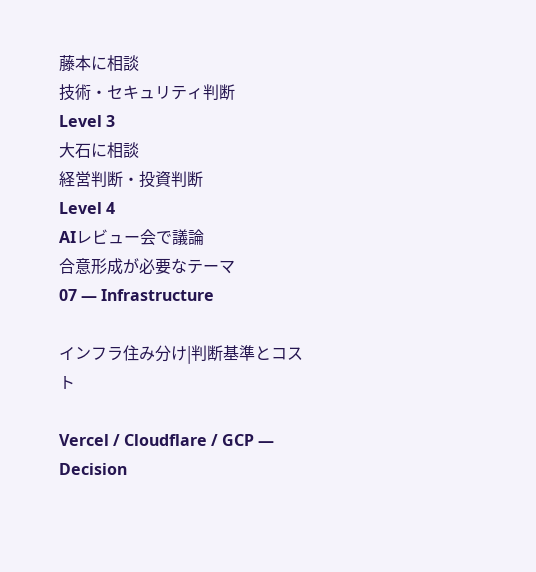藤本に相談
技術・セキュリティ判断
Level 3
大石に相談
経営判断・投資判断
Level 4
AIレビュー会で議論
合意形成が必要なテーマ
07 — Infrastructure

インフラ住み分け|判断基準とコスト

Vercel / Cloudflare / GCP — Decision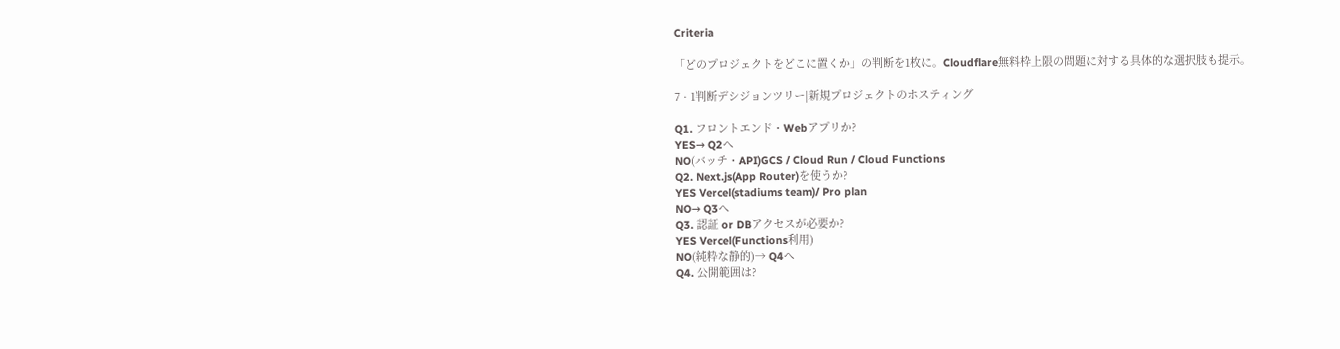Criteria

「どのプロジェクトをどこに置くか」の判断を1枚に。Cloudflare無料枠上限の問題に対する具体的な選択肢も提示。

7 · 1判断デシジョンツリー|新規プロジェクトのホスティング

Q1. フロントエンド・Webアプリか?
YES→ Q2へ
NO(バッチ・API)GCS / Cloud Run / Cloud Functions
Q2. Next.js(App Router)を使うか?
YES Vercel(stadiums team)/ Pro plan
NO→ Q3へ
Q3. 認証 or DBアクセスが必要か?
YES Vercel(Functions利用)
NO(純粋な静的)→ Q4へ
Q4. 公開範囲は?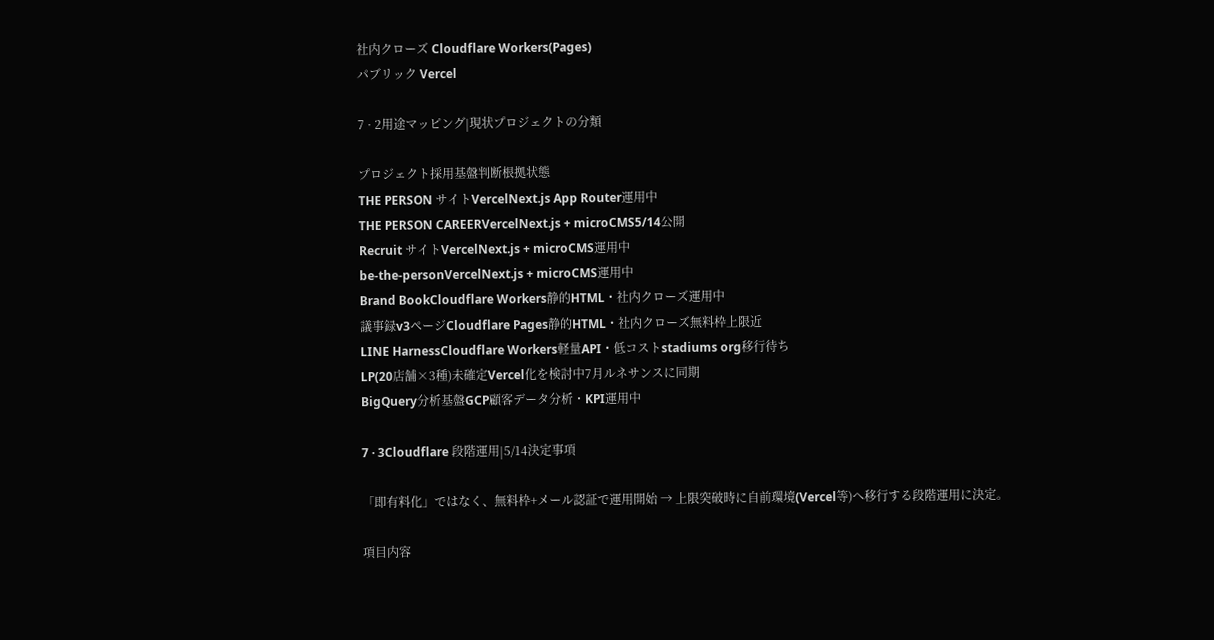社内クローズ Cloudflare Workers(Pages)
パブリック Vercel

7 · 2用途マッピング|現状プロジェクトの分類

プロジェクト採用基盤判断根拠状態
THE PERSON サイトVercelNext.js App Router運用中
THE PERSON CAREERVercelNext.js + microCMS5/14公開
Recruit サイトVercelNext.js + microCMS運用中
be-the-personVercelNext.js + microCMS運用中
Brand BookCloudflare Workers静的HTML・社内クローズ運用中
議事録v3ページCloudflare Pages静的HTML・社内クローズ無料枠上限近
LINE HarnessCloudflare Workers軽量API・低コストstadiums org移行待ち
LP(20店舗×3種)未確定Vercel化を検討中7月ルネサンスに同期
BigQuery分析基盤GCP顧客データ分析・KPI運用中

7 · 3Cloudflare 段階運用|5/14決定事項

「即有料化」ではなく、無料枠+メール認証で運用開始 → 上限突破時に自前環境(Vercel等)へ移行する段階運用に決定。

項目内容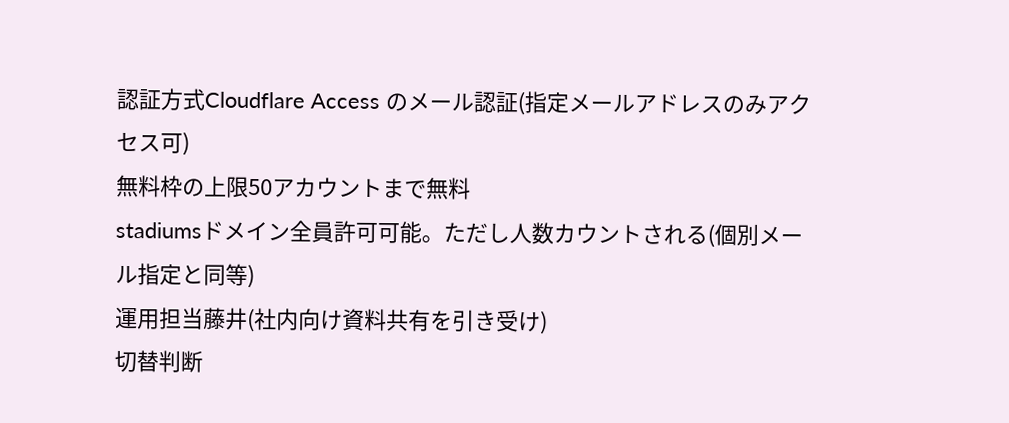認証方式Cloudflare Access のメール認証(指定メールアドレスのみアクセス可)
無料枠の上限50アカウントまで無料
stadiumsドメイン全員許可可能。ただし人数カウントされる(個別メール指定と同等)
運用担当藤井(社内向け資料共有を引き受け)
切替判断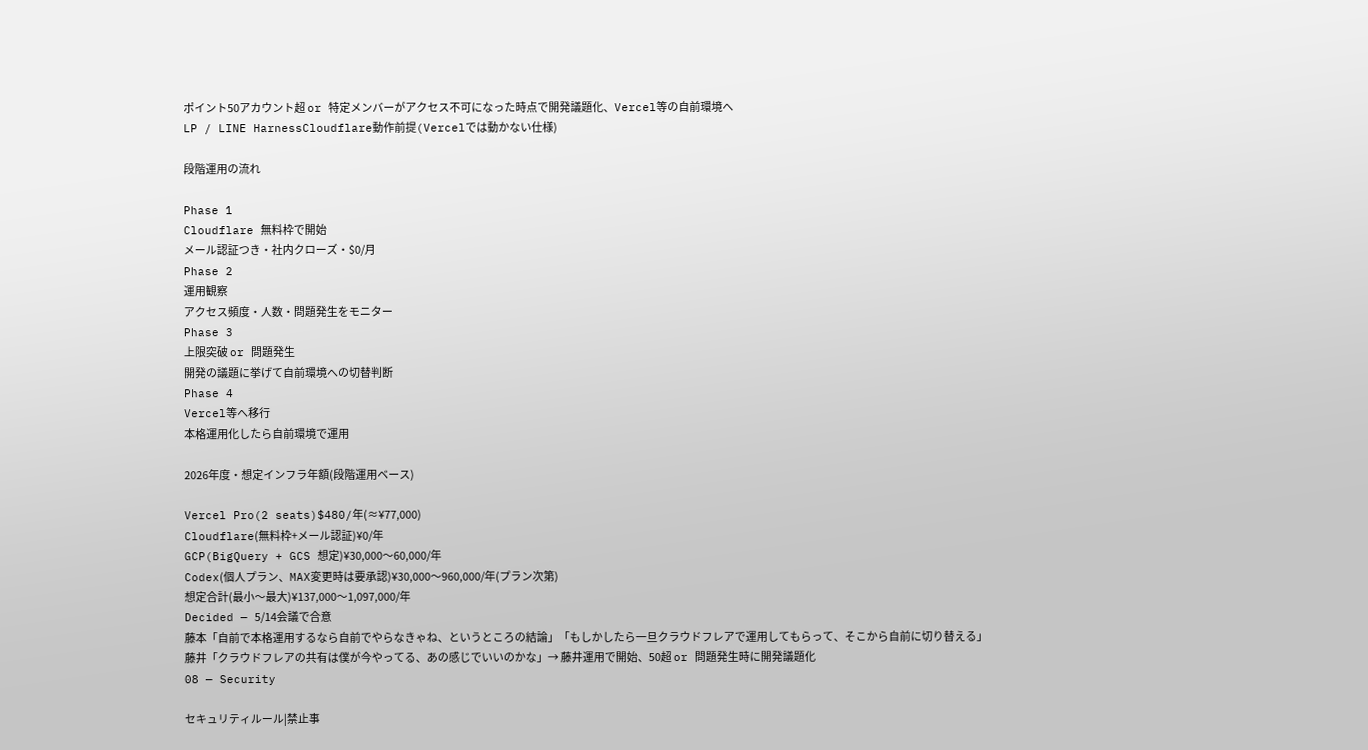ポイント50アカウント超 or 特定メンバーがアクセス不可になった時点で開発議題化、Vercel等の自前環境へ
LP / LINE HarnessCloudflare動作前提(Vercelでは動かない仕様)

段階運用の流れ

Phase 1
Cloudflare 無料枠で開始
メール認証つき・社内クローズ・$0/月
Phase 2
運用観察
アクセス頻度・人数・問題発生をモニター
Phase 3
上限突破 or 問題発生
開発の議題に挙げて自前環境への切替判断
Phase 4
Vercel等へ移行
本格運用化したら自前環境で運用

2026年度・想定インフラ年額(段階運用ベース)

Vercel Pro(2 seats)$480/年(≈¥77,000)
Cloudflare(無料枠+メール認証)¥0/年
GCP(BigQuery + GCS 想定)¥30,000〜60,000/年
Codex(個人プラン、MAX変更時は要承認)¥30,000〜960,000/年(プラン次第)
想定合計(最小〜最大)¥137,000〜1,097,000/年
Decided — 5/14会議で合意
藤本「自前で本格運用するなら自前でやらなきゃね、というところの結論」「もしかしたら一旦クラウドフレアで運用してもらって、そこから自前に切り替える」
藤井「クラウドフレアの共有は僕が今やってる、あの感じでいいのかな」→ 藤井運用で開始、50超 or 問題発生時に開発議題化
08 — Security

セキュリティルール|禁止事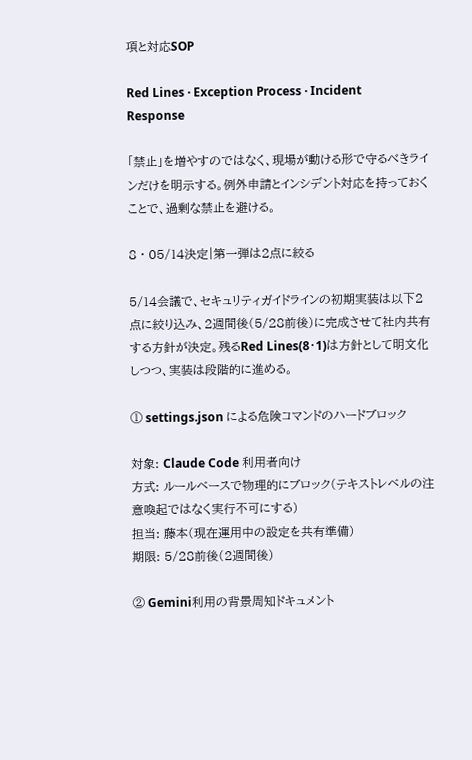項と対応SOP

Red Lines · Exception Process · Incident Response

「禁止」を増やすのではなく、現場が動ける形で守るべきラインだけを明示する。例外申請とインシデント対応を持っておくことで、過剰な禁止を避ける。

8 · 05/14決定|第一弾は2点に絞る

5/14会議で、セキュリティガイドラインの初期実装は以下2点に絞り込み、2週間後(5/28前後)に完成させて社内共有する方針が決定。残るRed Lines(8・1)は方針として明文化しつつ、実装は段階的に進める。

① settings.json による危険コマンドのハードブロック

対象: Claude Code 利用者向け
方式: ルールベースで物理的にブロック(テキストレベルの注意喚起ではなく実行不可にする)
担当: 藤本(現在運用中の設定を共有準備)
期限: 5/28前後(2週間後)

② Gemini利用の背景周知ドキュメント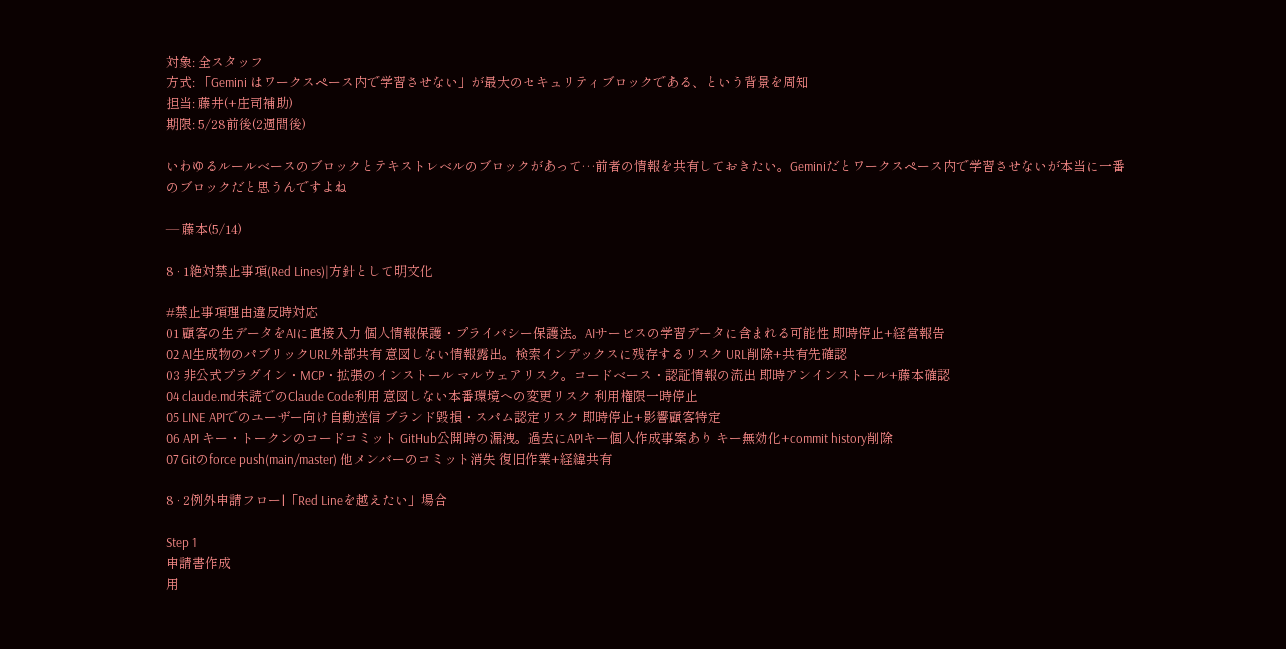対象: 全スタッフ
方式: 「Gemini はワークスペース内で学習させない」が最大のセキュリティブロックである、という背景を周知
担当: 藤井(+庄司補助)
期限: 5/28前後(2週間後)

いわゆるルールベースのブロックとテキストレベルのブロックがあって…前者の情報を共有しておきたい。Geminiだとワークスペース内で学習させないが本当に一番のブロックだと思うんですよね

— 藤本(5/14)

8 · 1絶対禁止事項(Red Lines)|方針として明文化

#禁止事項理由違反時対応
01 顧客の生データをAIに直接入力 個人情報保護・プライバシー保護法。AIサービスの学習データに含まれる可能性 即時停止+経営報告
02 AI生成物のパブリックURL外部共有 意図しない情報露出。検索インデックスに残存するリスク URL削除+共有先確認
03 非公式プラグイン・MCP・拡張のインストール マルウェアリスク。コードベース・認証情報の流出 即時アンインストール+藤本確認
04 claude.md未読でのClaude Code利用 意図しない本番環境への変更リスク 利用権限一時停止
05 LINE APIでのユーザー向け自動送信 ブランド毀損・スパム認定リスク 即時停止+影響顧客特定
06 API キー・トークンのコードコミット GitHub公開時の漏洩。過去にAPIキー個人作成事案あり キー無効化+commit history削除
07 Gitのforce push(main/master) 他メンバーのコミット消失 復旧作業+経緯共有

8 · 2例外申請フロー|「Red Lineを越えたい」場合

Step 1
申請書作成
用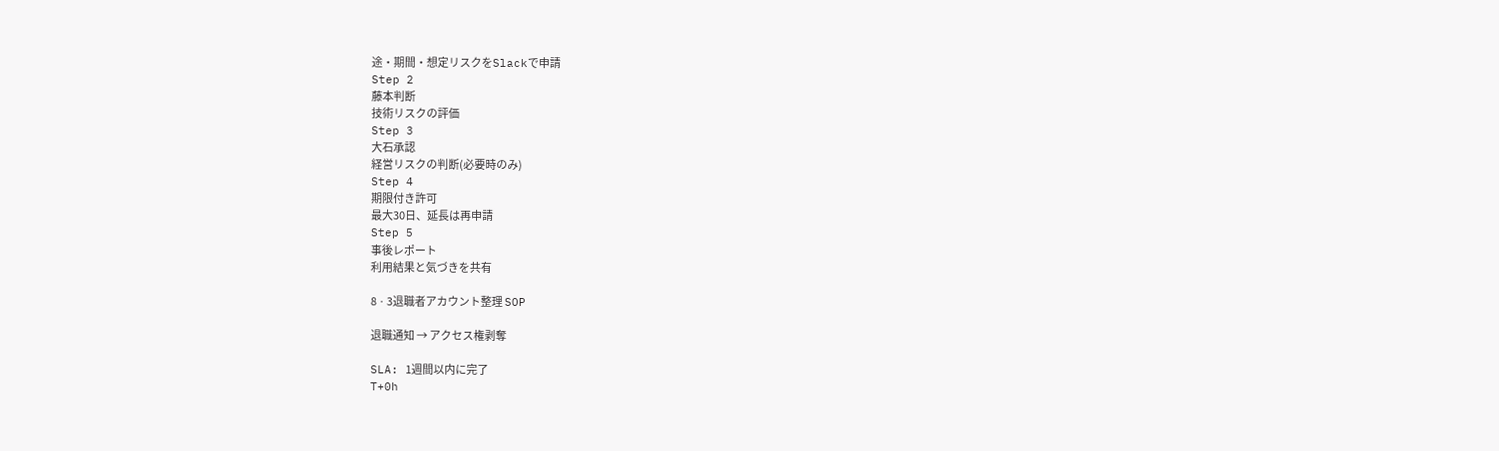途・期間・想定リスクをSlackで申請
Step 2
藤本判断
技術リスクの評価
Step 3
大石承認
経営リスクの判断(必要時のみ)
Step 4
期限付き許可
最大30日、延長は再申請
Step 5
事後レポート
利用結果と気づきを共有

8 · 3退職者アカウント整理 SOP

退職通知 → アクセス権剥奪

SLA: 1週間以内に完了
T+0h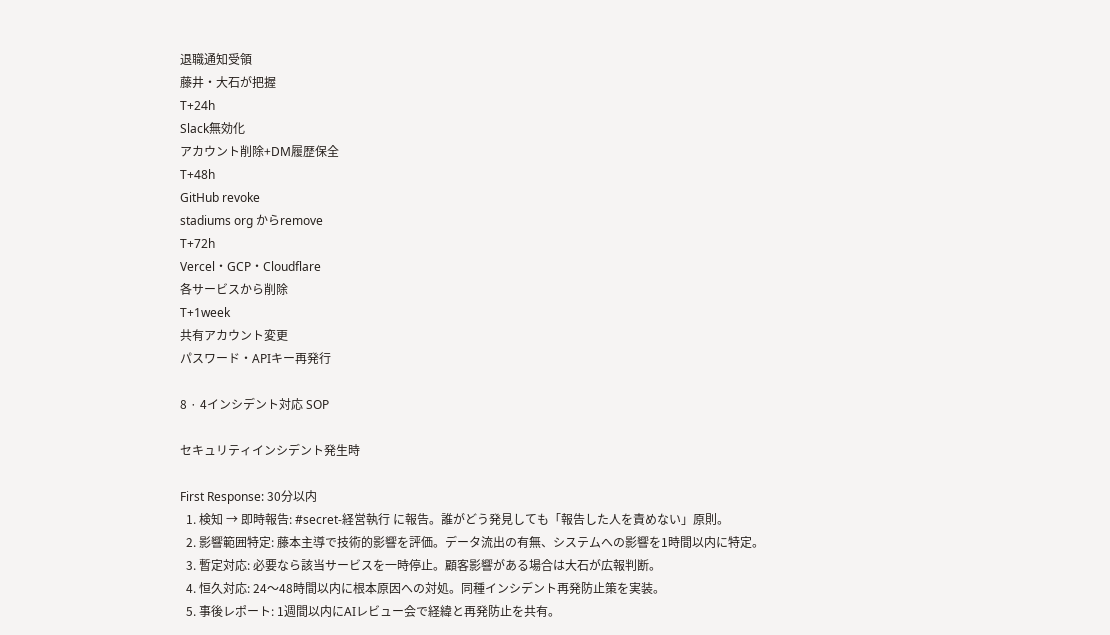退職通知受領
藤井・大石が把握
T+24h
Slack無効化
アカウント削除+DM履歴保全
T+48h
GitHub revoke
stadiums org からremove
T+72h
Vercel・GCP・Cloudflare
各サービスから削除
T+1week
共有アカウント変更
パスワード・APIキー再発行

8 · 4インシデント対応 SOP

セキュリティインシデント発生時

First Response: 30分以内
  1. 検知 → 即時報告: #secret-経営執行 に報告。誰がどう発見しても「報告した人を責めない」原則。
  2. 影響範囲特定: 藤本主導で技術的影響を評価。データ流出の有無、システムへの影響を1時間以内に特定。
  3. 暫定対応: 必要なら該当サービスを一時停止。顧客影響がある場合は大石が広報判断。
  4. 恒久対応: 24〜48時間以内に根本原因への対処。同種インシデント再発防止策を実装。
  5. 事後レポート: 1週間以内にAIレビュー会で経緯と再発防止を共有。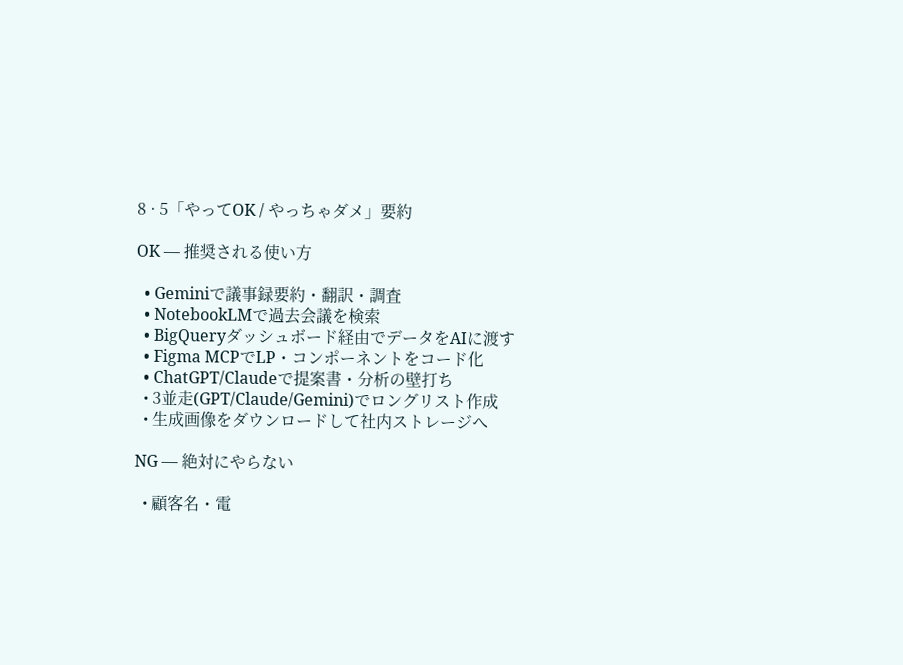8 · 5「やってOK / やっちゃダメ」要約

OK — 推奨される使い方

  • Geminiで議事録要約・翻訳・調査
  • NotebookLMで過去会議を検索
  • BigQueryダッシュボード経由でデータをAIに渡す
  • Figma MCPでLP・コンポーネントをコード化
  • ChatGPT/Claudeで提案書・分析の壁打ち
  • 3並走(GPT/Claude/Gemini)でロングリスト作成
  • 生成画像をダウンロードして社内ストレージへ

NG — 絶対にやらない

  • 顧客名・電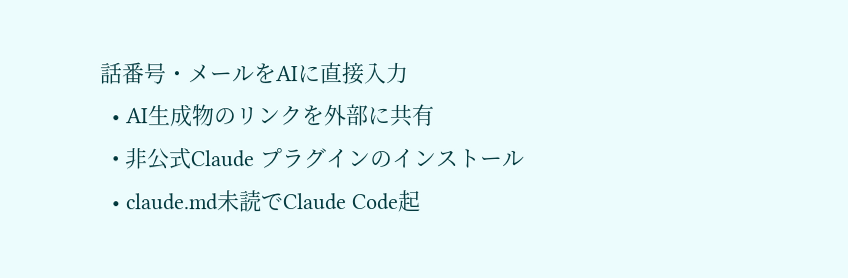話番号・メールをAIに直接入力
  • AI生成物のリンクを外部に共有
  • 非公式Claude プラグインのインストール
  • claude.md未読でClaude Code起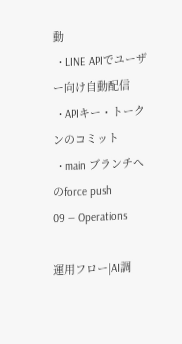動
  • LINE APIでユーザー向け自動配信
  • APIキー・トークンのコミット
  • main ブランチへのforce push
09 — Operations

運用フロー|AI調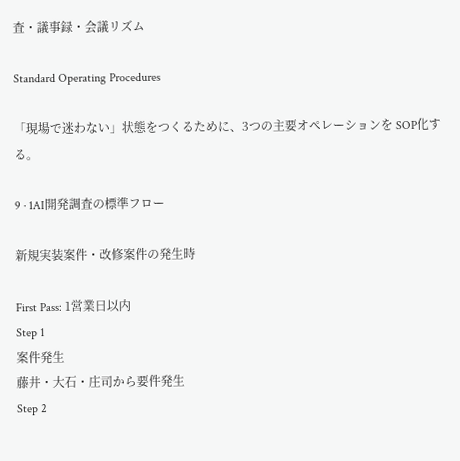査・議事録・会議リズム

Standard Operating Procedures

「現場で迷わない」状態をつくるために、3つの主要オペレーションを SOP化する。

9 · 1AI開発調査の標準フロー

新規実装案件・改修案件の発生時

First Pass: 1営業日以内
Step 1
案件発生
藤井・大石・庄司から要件発生
Step 2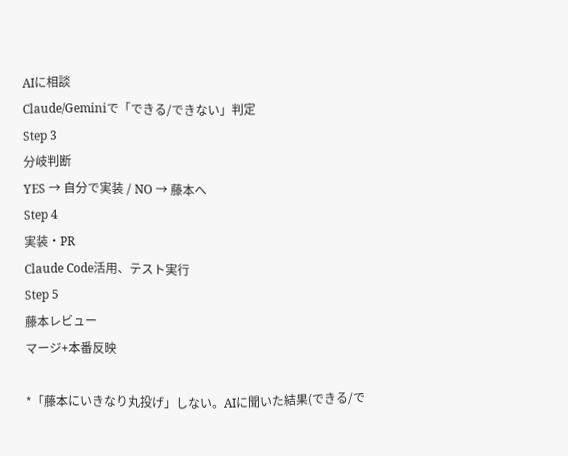AIに相談
Claude/Geminiで「できる/できない」判定
Step 3
分岐判断
YES → 自分で実装 / NO → 藤本へ
Step 4
実装・PR
Claude Code活用、テスト実行
Step 5
藤本レビュー
マージ+本番反映

*「藤本にいきなり丸投げ」しない。AIに聞いた結果(できる/で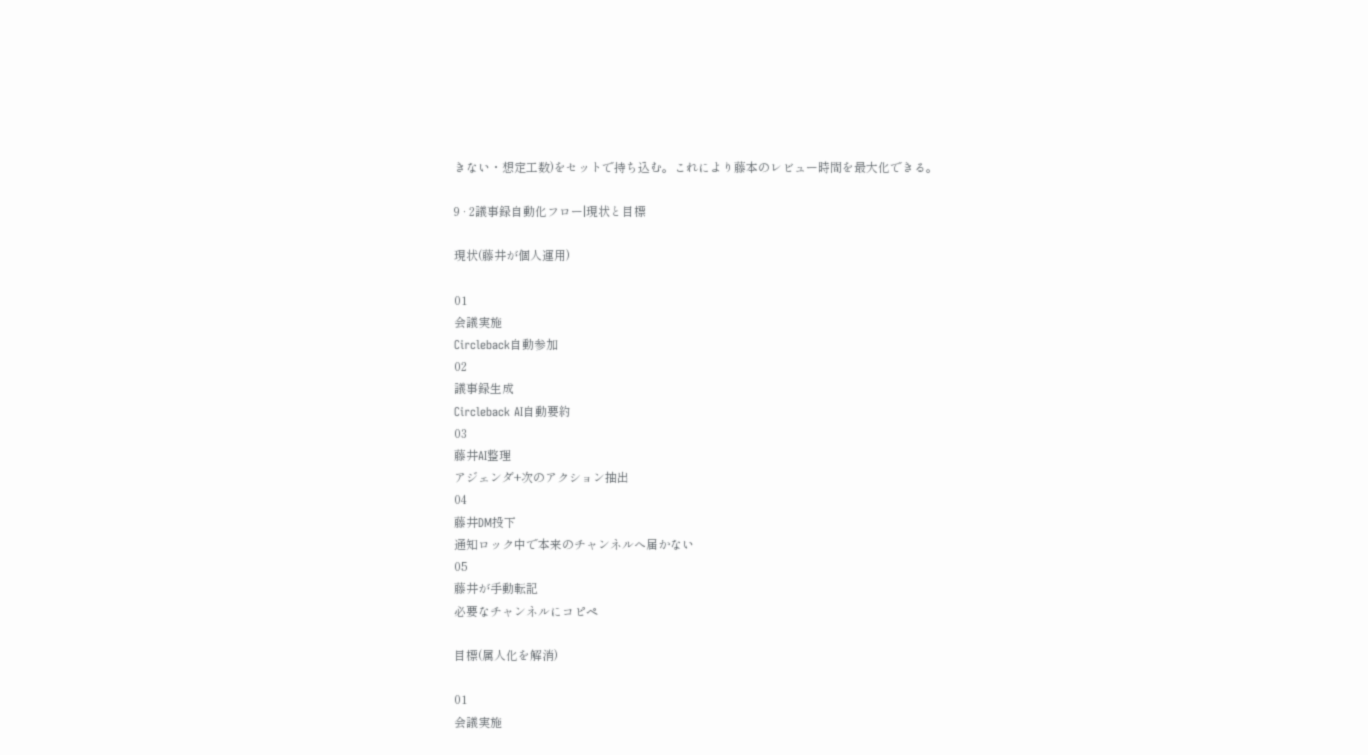きない・想定工数)をセットで持ち込む。これにより藤本のレビュー時間を最大化できる。

9 · 2議事録自動化フロー|現状と目標

現状(藤井が個人運用)

01
会議実施
Circleback自動参加
02
議事録生成
Circleback AI自動要約
03
藤井AI整理
アジェンダ+次のアクション抽出
04
藤井DM投下
通知ロック中で本来のチャンネルへ届かない
05
藤井が手動転記
必要なチャンネルにコピペ

目標(属人化を解消)

01
会議実施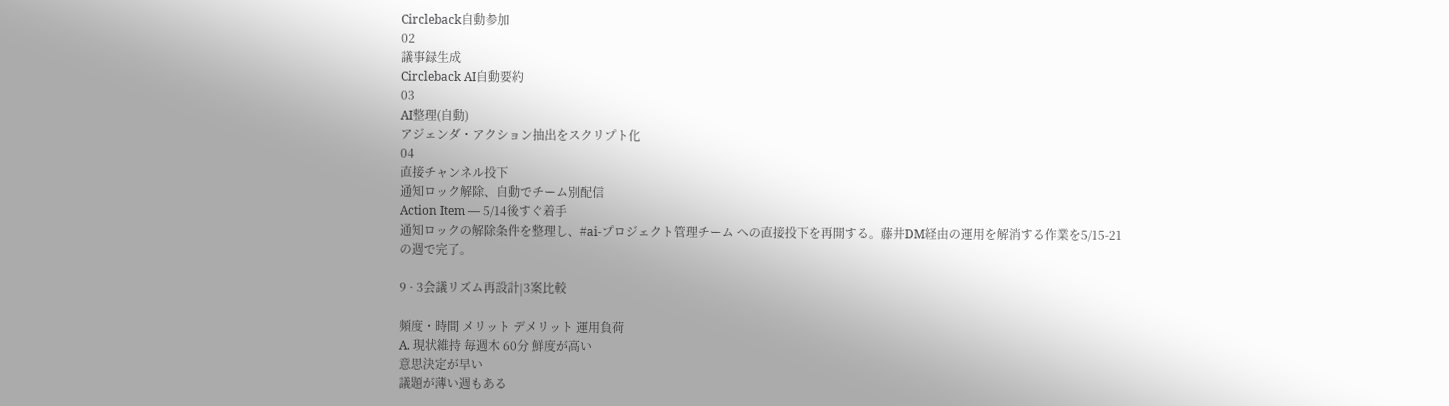Circleback自動参加
02
議事録生成
Circleback AI自動要約
03
AI整理(自動)
アジェンダ・アクション抽出をスクリプト化
04
直接チャンネル投下
通知ロック解除、自動でチーム別配信
Action Item — 5/14後すぐ着手
通知ロックの解除条件を整理し、#ai-プロジェクト管理チーム への直接投下を再開する。藤井DM経由の運用を解消する作業を5/15-21の週で完了。

9 · 3会議リズム再設計|3案比較

頻度・時間 メリット デメリット 運用負荷
A. 現状維持 毎週木 60分 鮮度が高い
意思決定が早い
議題が薄い週もある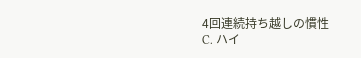4回連続持ち越しの慣性
C. ハイ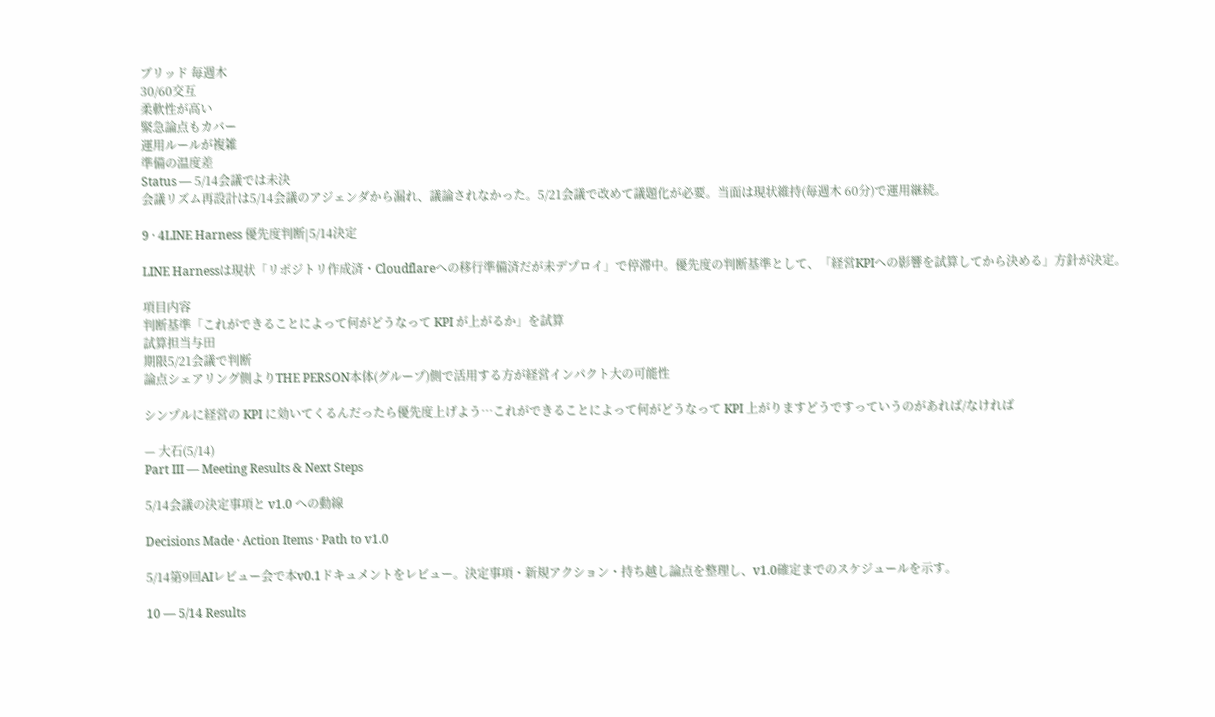ブリッド 毎週木
30/60交互
柔軟性が高い
緊急論点もカバー
運用ルールが複雑
準備の温度差
Status — 5/14会議では未決
会議リズム再設計は5/14会議のアジェンダから漏れ、議論されなかった。5/21会議で改めて議題化が必要。当面は現状維持(毎週木 60分)で運用継続。

9 · 4LINE Harness 優先度判断|5/14決定

LINE Harnessは現状「リポジトリ作成済・Cloudflareへの移行準備済だが未デプロイ」で停滞中。優先度の判断基準として、「経営KPIへの影響を試算してから決める」方針が決定。

項目内容
判断基準「これができることによって何がどうなって KPI が上がるか」を試算
試算担当与田
期限5/21会議で判断
論点シェアリング側よりTHE PERSON本体(グループ)側で活用する方が経営インパクト大の可能性

シンプルに経営の KPI に効いてくるんだったら優先度上げよう…これができることによって何がどうなって KPI 上がりますどうですっていうのがあれば/なければ

— 大石(5/14)
Part III — Meeting Results & Next Steps

5/14会議の決定事項と v1.0 への動線

Decisions Made · Action Items · Path to v1.0

5/14第9回AIレビュー会で本v0.1ドキュメントをレビュー。決定事項・新規アクション・持ち越し論点を整理し、v1.0確定までのスケジュールを示す。

10 — 5/14 Results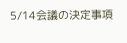5/14会議の決定事項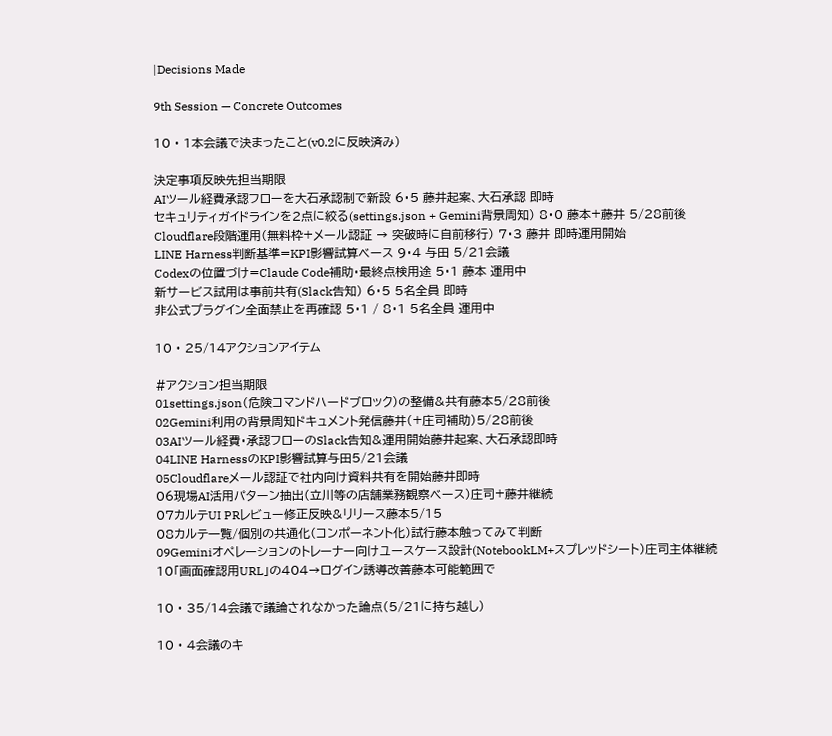|Decisions Made

9th Session — Concrete Outcomes

10 · 1本会議で決まったこと(v0.2に反映済み)

決定事項反映先担当期限
AIツール経費承認フローを大石承認制で新設 6・5 藤井起案、大石承認 即時
セキュリティガイドラインを2点に絞る(settings.json + Gemini背景周知) 8・0 藤本+藤井 5/28前後
Cloudflare段階運用(無料枠+メール認証 → 突破時に自前移行) 7・3 藤井 即時運用開始
LINE Harness判断基準=KPI影響試算ベース 9・4 与田 5/21会議
Codexの位置づけ=Claude Code補助・最終点検用途 5・1 藤本 運用中
新サービス試用は事前共有(Slack告知) 6・5 5名全員 即時
非公式プラグイン全面禁止を再確認 5・1 / 8・1 5名全員 運用中

10 · 25/14アクションアイテム

#アクション担当期限
01settings.json(危険コマンドハードブロック)の整備&共有藤本5/28前後
02Gemini利用の背景周知ドキュメント発信藤井(+庄司補助)5/28前後
03AIツール経費・承認フローのSlack告知&運用開始藤井起案、大石承認即時
04LINE HarnessのKPI影響試算与田5/21会議
05Cloudflareメール認証で社内向け資料共有を開始藤井即時
06現場AI活用パターン抽出(立川等の店舗業務観察ベース)庄司+藤井継続
07カルテUI PRレビュー修正反映&リリース藤本5/15
08カルテ一覧/個別の共通化(コンポーネント化)試行藤本触ってみて判断
09Geminiオペレーションのトレーナー向けユースケース設計(NotebookLM+スプレッドシート)庄司主体継続
10「画面確認用URL」の404→ログイン誘導改善藤本可能範囲で

10 · 35/14会議で議論されなかった論点(5/21に持ち越し)

10 · 4会議のキ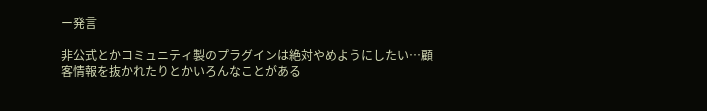ー発言

非公式とかコミュニティ製のプラグインは絶対やめようにしたい…顧客情報を抜かれたりとかいろんなことがある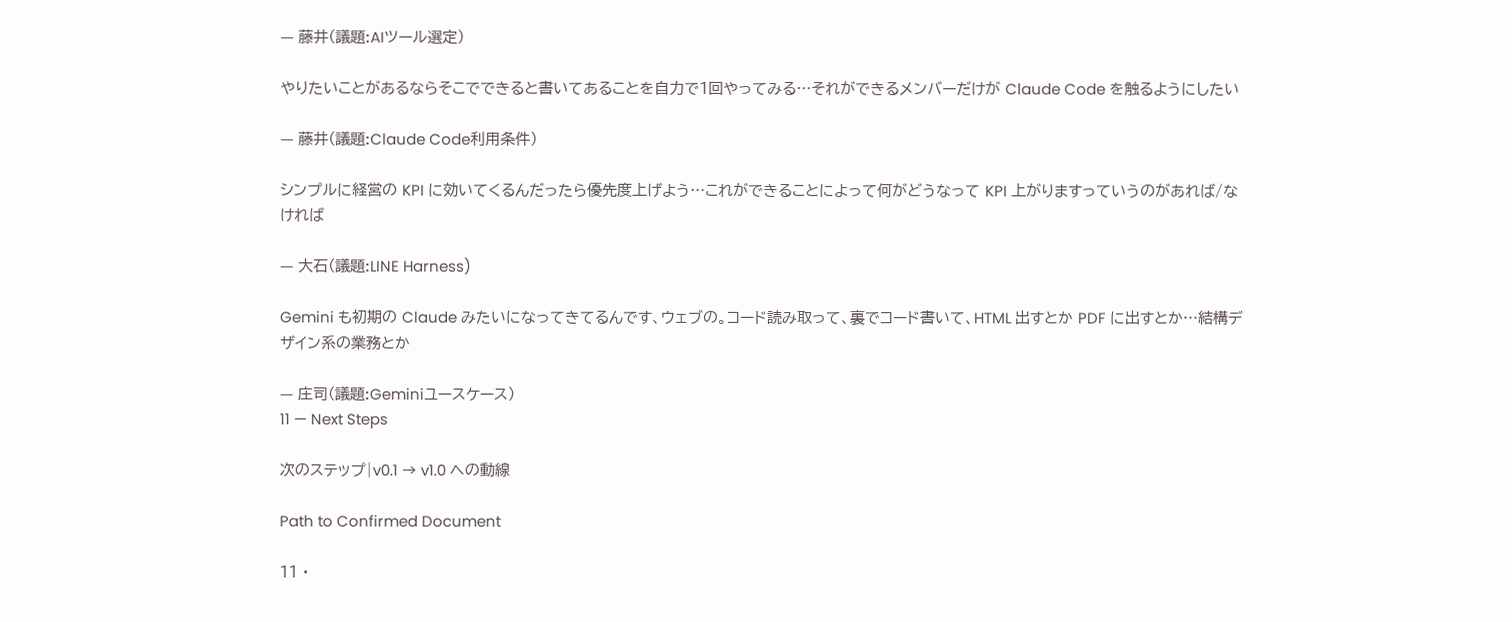— 藤井(議題:AIツール選定)

やりたいことがあるならそこでできると書いてあることを自力で1回やってみる…それができるメンバーだけが Claude Code を触るようにしたい

— 藤井(議題:Claude Code利用条件)

シンプルに経営の KPI に効いてくるんだったら優先度上げよう…これができることによって何がどうなって KPI 上がりますっていうのがあれば/なければ

— 大石(議題:LINE Harness)

Gemini も初期の Claude みたいになってきてるんです、ウェブの。コード読み取って、裏でコード書いて、HTML 出すとか PDF に出すとか…結構デザイン系の業務とか

— 庄司(議題:Geminiユースケース)
11 — Next Steps

次のステップ|v0.1 → v1.0 への動線

Path to Confirmed Document

11 ·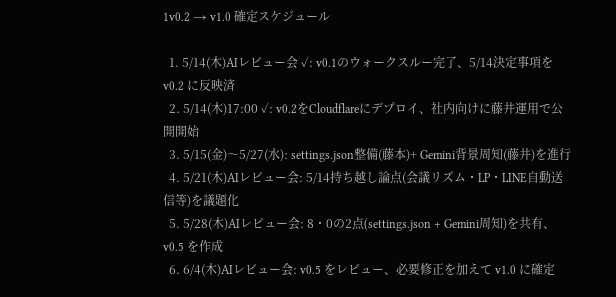1v0.2 → v1.0 確定スケジュール

  1. 5/14(木)AIレビュー会 ✓: v0.1のウォークスルー完了、5/14決定事項を v0.2 に反映済
  2. 5/14(木)17:00 ✓: v0.2をCloudflareにデプロイ、社内向けに藤井運用で公開開始
  3. 5/15(金)〜5/27(水): settings.json整備(藤本)+ Gemini背景周知(藤井)を進行
  4. 5/21(木)AIレビュー会: 5/14持ち越し論点(会議リズム・LP・LINE自動送信等)を議題化
  5. 5/28(木)AIレビュー会: 8・0の2点(settings.json + Gemini周知)を共有、v0.5 を作成
  6. 6/4(木)AIレビュー会: v0.5 をレビュー、必要修正を加えて v1.0 に確定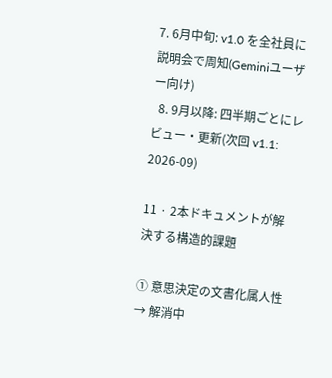7. 6月中旬: v1.0 を全社員に説明会で周知(Geminiユーザー向け)
  8. 9月以降: 四半期ごとにレビュー・更新(次回 v1.1: 2026-09)

11 · 2本ドキュメントが解決する構造的課題

① 意思決定の文書化属人性 → 解消中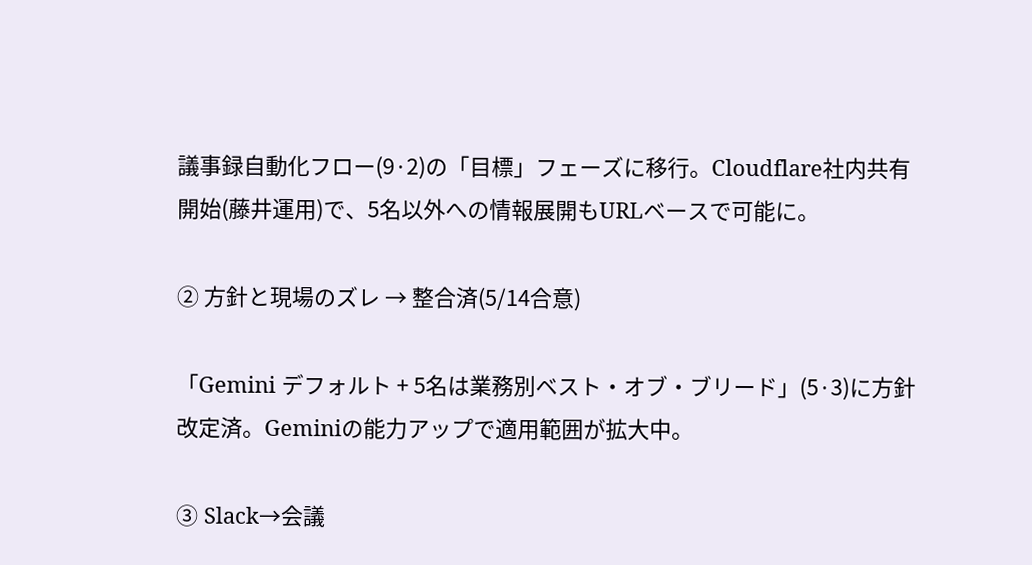議事録自動化フロー(9·2)の「目標」フェーズに移行。Cloudflare社内共有開始(藤井運用)で、5名以外への情報展開もURLベースで可能に。

② 方針と現場のズレ → 整合済(5/14合意)

「Gemini デフォルト + 5名は業務別ベスト・オブ・ブリード」(5·3)に方針改定済。Geminiの能力アップで適用範囲が拡大中。

③ Slack→会議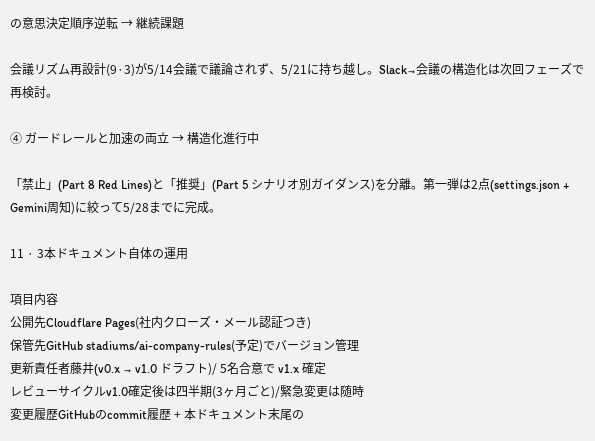の意思決定順序逆転 → 継続課題

会議リズム再設計(9·3)が5/14会議で議論されず、5/21に持ち越し。Slack→会議の構造化は次回フェーズで再検討。

④ ガードレールと加速の両立 → 構造化進行中

「禁止」(Part 8 Red Lines)と「推奨」(Part 5 シナリオ別ガイダンス)を分離。第一弾は2点(settings.json + Gemini周知)に絞って5/28までに完成。

11 · 3本ドキュメント自体の運用

項目内容
公開先Cloudflare Pages(社内クローズ・メール認証つき)
保管先GitHub stadiums/ai-company-rules(予定)でバージョン管理
更新責任者藤井(v0.x → v1.0 ドラフト)/ 5名合意で v1.x 確定
レビューサイクルv1.0確定後は四半期(3ヶ月ごと)/緊急変更は随時
変更履歴GitHubのcommit履歴 + 本ドキュメント末尾の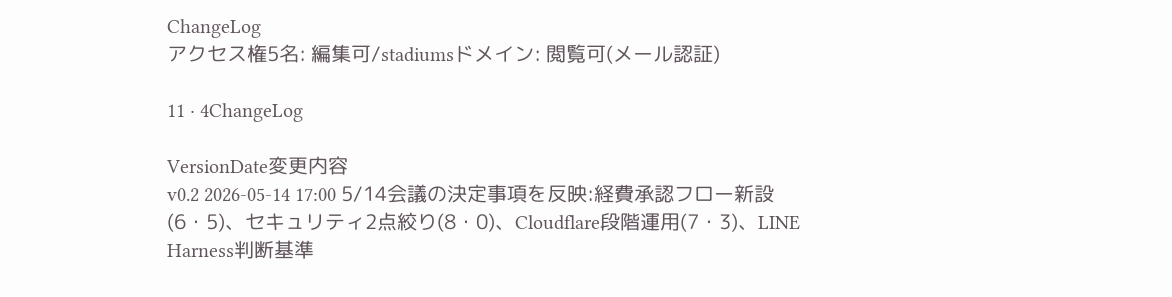ChangeLog
アクセス権5名: 編集可/stadiumsドメイン: 閲覧可(メール認証)

11 · 4ChangeLog

VersionDate変更内容
v0.2 2026-05-14 17:00 5/14会議の決定事項を反映:経費承認フロー新設(6・5)、セキュリティ2点絞り(8・0)、Cloudflare段階運用(7・3)、LINE Harness判断基準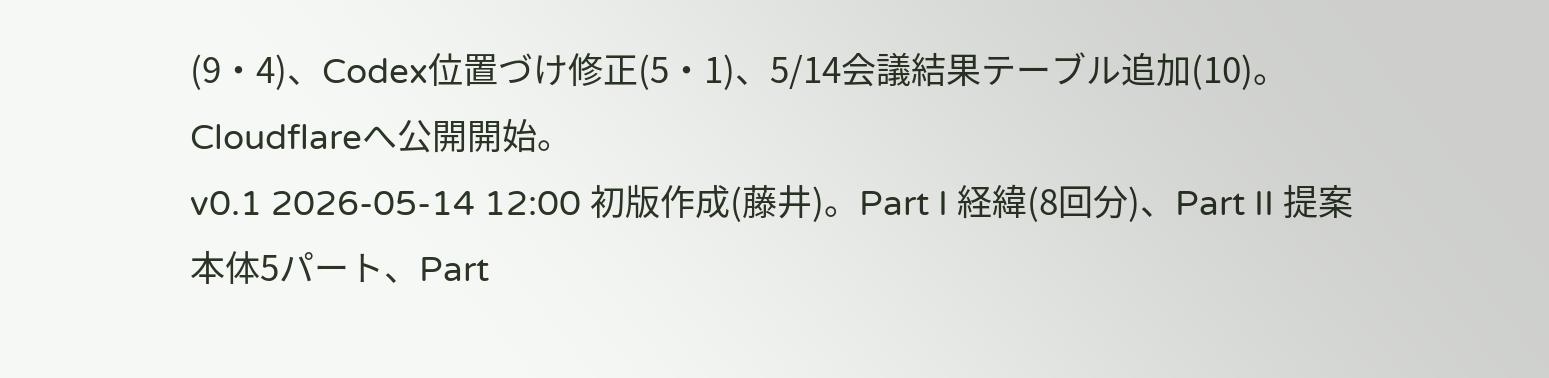(9・4)、Codex位置づけ修正(5・1)、5/14会議結果テーブル追加(10)。Cloudflareへ公開開始。
v0.1 2026-05-14 12:00 初版作成(藤井)。Part I 経緯(8回分)、Part II 提案本体5パート、Part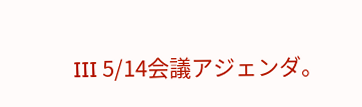III 5/14会議アジェンダ。